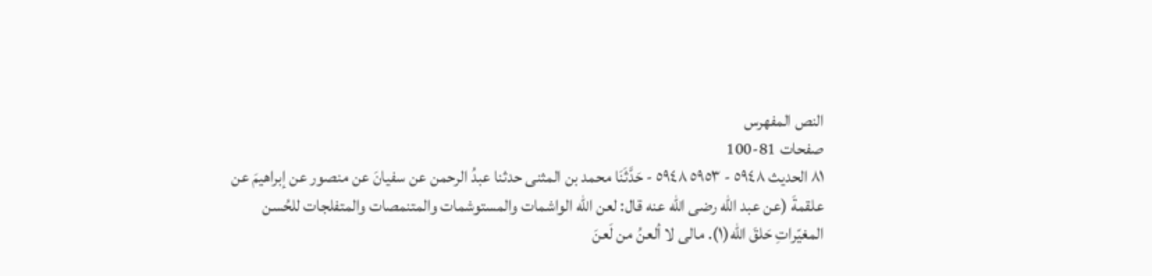النص المفهرس
صفحات 81-100
٨١ الحديث ٥٩٤٨ - ٥٩٥٣ ٥٩٤٨ - حَدَّثَنَا محمد بن المثنى حدثنا عبدُ الرحمن عن سفيانَ عن منصور عن إبراهيمَ عن علقمةَ (عن عبد الله رضى الله عنه قال: لعن الله الواشمات والمستوشمات والمتنمصات والمتفلجات للحُسن المغيّراتِ حَلقَ الله(١). مالى لا ألعنُ من لَعنَ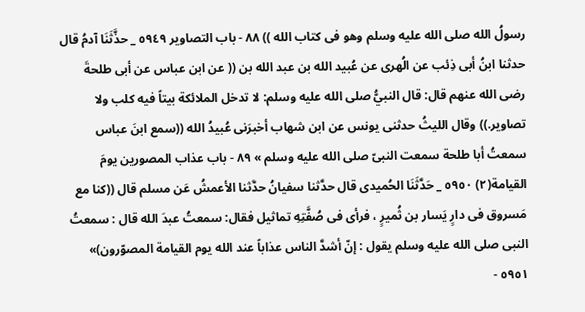رسولُ الله صلى الله عليه وسلم وهو فى كتاب الله )) ٨٨ - باب التصاوير ٥٩٤٩ _ حذَّثَنَا آدمُ قال حدثنا ابنُ أبی ذِئب عن الُهری عن عُبید الله بن عبد الله بن (( عن ابن عباس عن أبى طلحةَ رضى الله عنهم قال: قال النبيُّ صلى الله عليه وسلم: لا تدخل الملائكة بيتاً فيه كلب ولا تصاوير.)) وقال الليثُ حدثنى يونس عن ابن شهاب أخبرَنى عُبيدُ الله ((سمع ابنَ عباس سمعتُ أبا طلحة سمعت النبىّ صلى الله علیه وسلم » ٨٩ - باب عذاب المصورين يومَ القيامة(٢) ٥٩٥٠ _ حَدَّثَنَا الحُميدى قال حدَّثنا سفيانُ حدَّثنا الأعمشُ عَن مسلم قال ((كنا مع مَسروق فى دارٍ يَسار بن ثُميرٍ ، فرأى فى صُفَّتِهِ تماثيل فقال: سمعتُ عبدَ الله قال : سمعتُ النبى صلى الله عليه وسلم يقول : إنّ أشدَّ الناس عذاباً عند الله يوم القيامة المصوّرون)» ٥٩٥١ -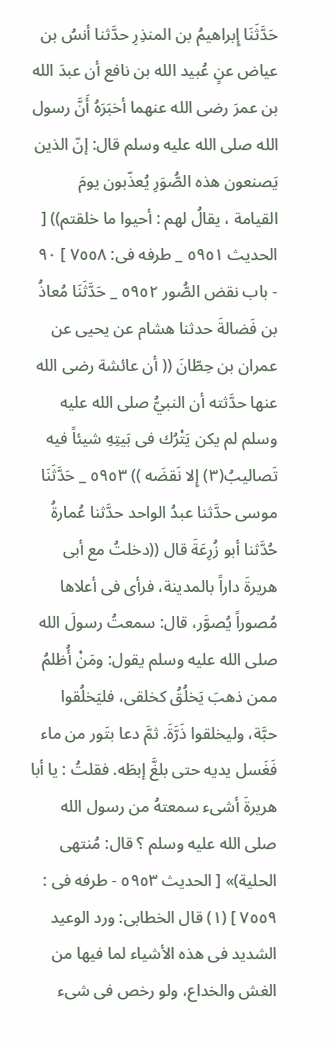حَدَّثَنَا إِبراهيمُ بن المنذِرِ حدَّثنا أنسُ بن عياض عنٍ عُبيد الله بن نافع أن عبدَ الله بن عمرَ رضى الله عنهما أخبَرَهُ أَنَّ رسول الله صلى الله عليه وسلم قال: إنّ الذين يَصنعون هذه الصُّوَرِ يُعذّبون يومَ القيامة ، يقالُ لهم : أحيوا ما خلقتم)) [ الحديث ٥٩٥١ _ طرفه فى: ٧٥٥٨ ] ٩٠ - باب نقض الصُّور ٥٩٥٢ _ حَدَّثَنَا مُعاذُ بن فَضالةَ حدثنا هشام عن يحيى عن عمران بن حِطّانَ (( أن عائشة رضى الله عنها حدَّثته أن النبيُّ صلى الله عليه وسلم لم يكن يَتْرُك فى بَيتِهِ شيئاً فيه تَصاليبُ(٣) إِلا نَقضَه )) ٥٩٥٣ _ حَدَّثَنَا موسى حدَّثنا عبدُ الواحد حدَّثنا عُمارةُ حُدَّثنا أبو زُرِعَةَ قال ((دخلتُ مع أبى هريرةَ داراً بالمدينة، فرأى فى أعلاها مُصوراً يُصوَّر، قال: سمعتُ رسولَ الله صلى الله عليه وسلم يقول: ومَنْ أُظلمُ ممن ذهبَ يَخلُقُ كخلقى، فليَخلُقوا حبَّة، وليخلقوا ذَرَّةَ. ثمَّ دعا بتَور من ماء فَغَسل يديه حتى بلغَّ إبطَه. فقلتُ : يا أبا هريرةَ أشىء سمعتهُ من رسول الله صلى الله عليه وسلم ؟ قال: مُنتهى الحلية)» [ الحديث ٥٩٥٣ - طرفه فى : ٧٥٥٩ ] (١) قال الخطابى: ورد الوعيد الشديد فى هذه الأشياء لما فيها من الغش والخداع، ولو رخص فى شىء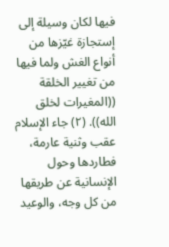فيها لكان وسيلة إلى إستجازة غيّزها من أنواع الغش ولما فيها من تغيير الخلقة ((المغيرات لخلق الله)). (٢) جاء الإسلام عقب وثنية عارمة، فطاردها وحول الإنسانية عن طريقها من كل وجه، والوعيد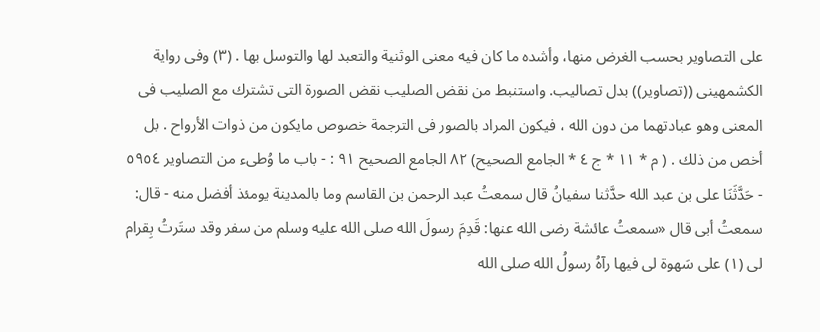على التصاوير بحسب الغرض منها، وأشده ما كان فيه معنى الوثنية والتعبد لها والتوسل بها . (٣) وفى رواية الكشمهينى ((تصاوير)) بدل تصاليب. واستنبط من نقض الصليب نقض الصورة التى تشترك مع الصليب فى المعنى وهو عبادتهما من دون الله ، فيكون المراد بالصور فى الترجمة خصوص مايكون من ذوات الأرواح . بل أخص من ذلك . ( م * ١١ * ج ٤ * الجامع الصحيح) ٨٢ الجامع الصحيح ٩١ : - باب ما وُطىء من التصاوير ٥٩٥٤ - حَدَّثَنَا على بن عبد الله حدَّثنا سفيانُ قال سمعتُ عبد الرحمن بن القاسم وما بالمدينة يومئذ أفضل منه - قال: سمعتُ أبى قال «سمعتُ عائشة رضى الله عنها: قَدِمَ رسولَ الله صلى الله عليه وسلم من سفر وقد ستَرتُ بِقرام لى (١) على سَهوة لى فيها رآهُ رسولُ الله صلى الله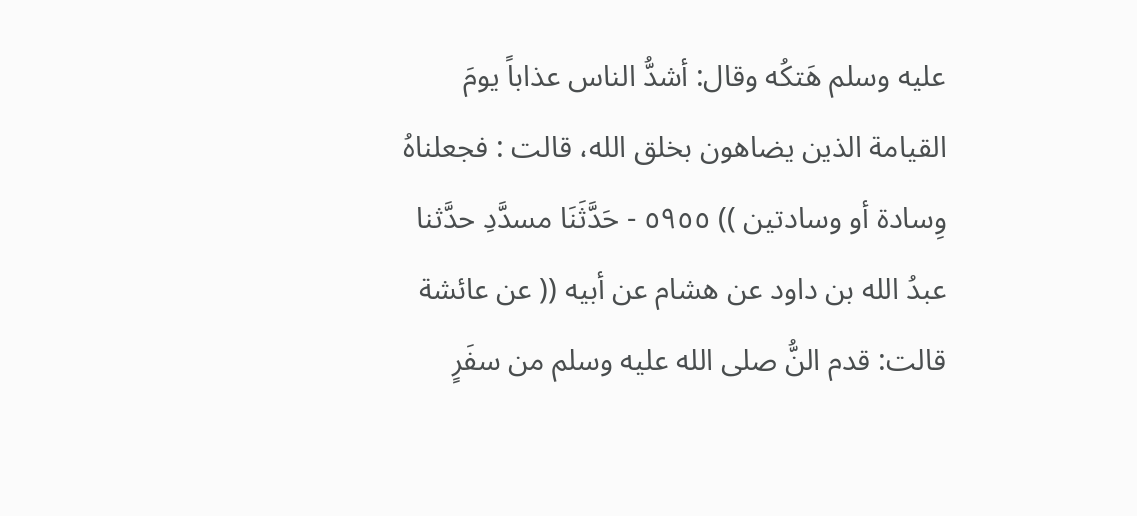عليه وسلم هَتكُه وقال: أشدُّ الناس عذاباً يومَ القيامة الذين يضاهون بخلق الله، قالت : فجعلناهُ وِسادة أو وسادتين )) ٥٩٥٥ - حَدَّثَنَا مسدَّدِ حدَّثنا عبدُ الله بن داود عن هشام عن أبيه (( عن عائشة قالت: قدم النُّ صلى الله عليه وسلم من سفَرٍ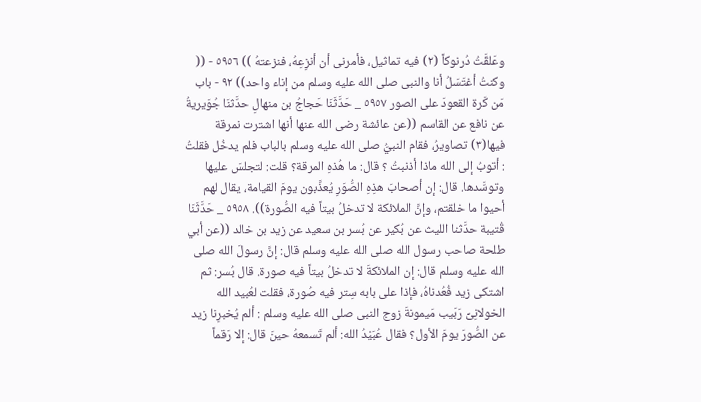وعَلقَّتُ دُرنوكاً (٢) فيه تماثيل، فأمرنى أن أنزِعِهُ، فنزعتهُ )) ٥٩٥٦ - (( وكنتُ أغتَسَلُ أنا والنبى صلى الله عليه وسلم من إناء واحد)) ٩٢ - باب مَن كَرة القعودَ على الصور ٥٩٥٧ _ حَدَّثَنَا حَجاجُ بن منهالِ حدَّثنَا جُوَيريةُ عن نافع عن القاسم ((عن عائشة رضى الله عنها أنها اشترت نمرقة فيها(٣) تصاويرُ، فقام النبيُّ صلى الله عليه وسلم بالباب فلم يدخُل فقلتُ : أتوبُ إلى الله ماذا أذنبتُ ؟ قال: ما هُذهِ المرقة؟ قلت: لتجلسَ عليها وتوسَّدها. قال: إن أصحابَ هذِهِ الصُّوَرِ يُعذَّبون يومَ القيامة، يقال لهم أحيوا ما خلقتم، وإنَّ الملائكة لا تدخلُ بيتاً فيه الصُّورة)). ٥٩٥٨ _ حَدَّثَنَا قُتيبة حدَّثنا الليث عن بُكير عن بُسر بن سعيد عن زيد بن خالد ((عن أبي طلحة صاحب رسول الله صلى الله عليه وسلم قال: إنَّ رسولَ الله صلى الله عليه وسلم قال: إن الملائكةَ لا تدخلُ بيتاً فيه صورة. قال بُسر: ثم اشتكى زيد فُعُدناهُ، فإذا على بابه سِتر فيه صُورة، فقلت لعُبيد الله الخولانِىِّ رَبَيب مَيمونةَ زوج النبى صلى الله عليه وسلم : ألم يُخبرِنا زيد عن الصُّورَ يومَ الأول؟ فقال عُبَيْدُ الله: ألم تَسمعهُ حينَ قال: إلا رَقماً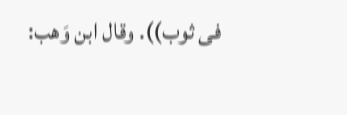فى ثوب)). وقال ابن وَهب: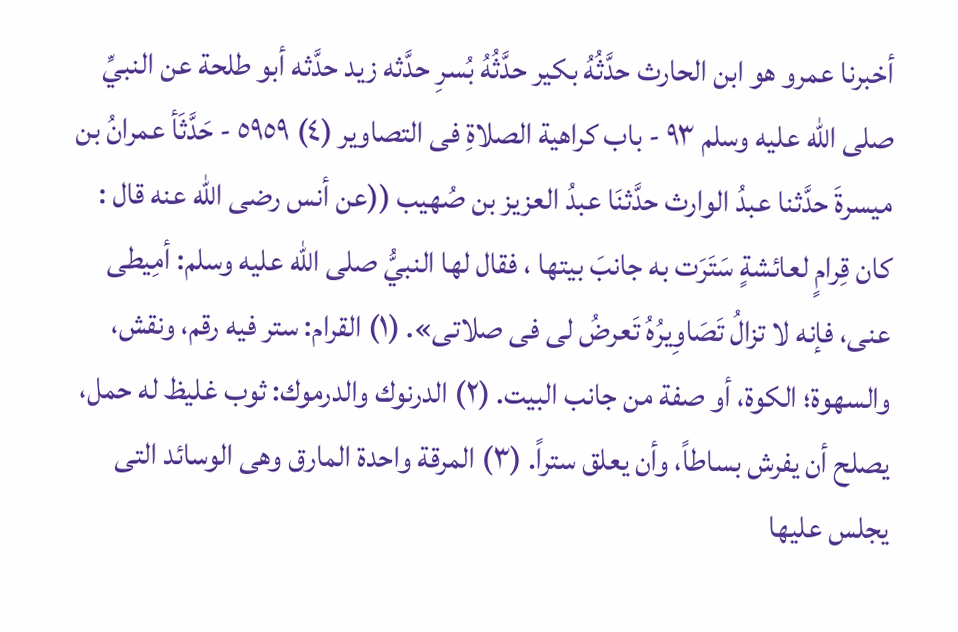أخبرنا عمرو هو ابن الحارث حدَّثُهُ بكير حدَّثُهُ بُسرِ حدَّثه زيد حدَّثه أبو طلحة عن النبيِّ صلى الله عليه وسلم ٩٣ - باب كراهية الصلاةِ فى التصاوير (٤) ٥٩٥٩ - حَدَّثَأ عمرانُ بن ميسرةَ حدَّثنا عبدُ الوارث حدَّثنَا عبدُ العزيز بن صُهيب ((عن أنس رضى الله عنه قال : كان قِرامٍ لعائشةٍ سَتَرَت به جانبَ بيتها ، فقال لها النبيُّ صلى الله عليه وسلم: أمِيطى عنى، فإنه لا تزالُ تَصَاوِيرُهُ تَعرضُ لى فى صلاتى». (١) القرام: ستر فيه رقم، ونقش، والسهوة؛ الكوة، أو صفة من جانب البيت. (٢) الدرنوك والدرموك: ثوب غليظ له حمل، يصلح أن يفرش بساطاً، وأن يعلق ستراً. (٣) المرقة واحدة المارق وهى الوسائد التى يجلس عليها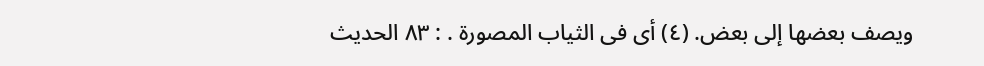ويصف بعضها إلى بعض. (٤) أى فى الثياب المصورة . : ٨٣ الحديث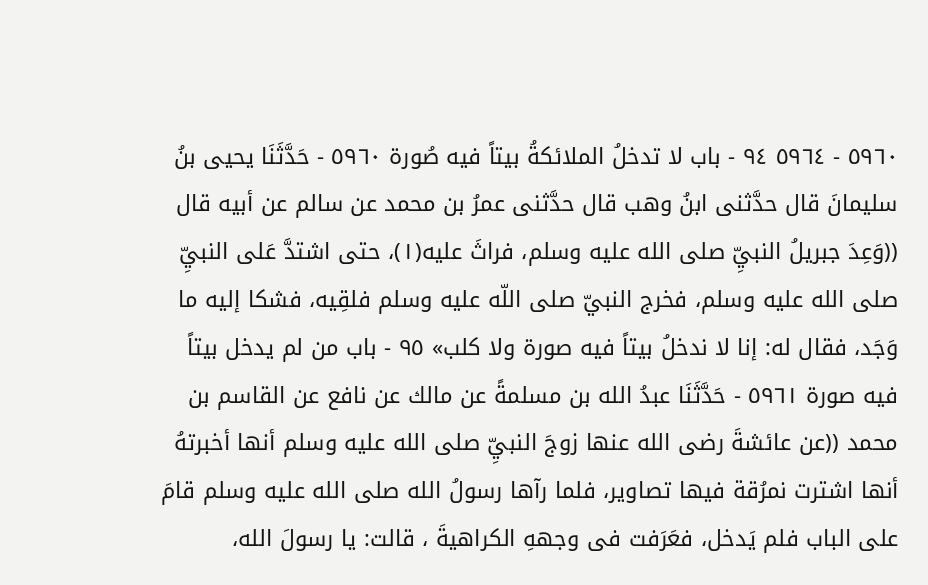٥٩٦٠ - ٥٩٦٤ ٩٤ - باب لا تدخلُ الملائكةُ بيتاً فيه صُورة ٥٩٦٠ - حَدَّثَنَا يحيى بنُ سليمانَ قال حدَّثنى ابنُ وهب قال حدَّثنى عمرُ بن محمد عن سالم عن أبيه قال ((وَعِدَ جبريلُ النبيِّ صلى الله عليه وسلم، فراثَ عليه(١)، حتى اشتدَّ عَلى النبيِّ صلى الله عليه وسلم، فخرج النبيّ صلى اللّه عليه وسلم فلقِيه، فشكا إليه ما وَجَد، فقال له: إنا لا ندخلُ بيتاً فيه صورة ولا كلب» ٩٥ - باب من لم يدخل بيتاً فيه صورة ٥٩٦١ - حَدَّثَنَا عبدُ الله بن مسلمةً عن مالك عن نافع عن القاسم بن محمد ((عن عائشةَ رضى الله عنها زوجَ النبيِّ صلى الله عليه وسلم أنها أخبرتهُ أنها اشترت نمرُقة فيها تصاوير، فلما رآها رسولُ الله صلى الله عليه وسلم قامَ على الباب فلم يَدخل، فعَرَفت فى وجههِ الكراهيةَ ، قالت: يا رسولَ الله،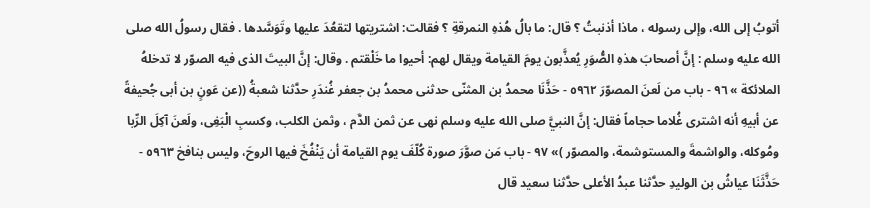أتوبُ إلى الله، وإلى رسوله ، ماذا أذنبتُ ؟ قال: ما بالُ هُذهِ النمرقةِ ؟ فقالت: اشتريتها لتقعُدَ عليها وتَوَسَّدها . فقال رسولُ الله صلى الله عليه وسلم : إنَّ أصحابَ هذهِ الصُّوَرِ يُعذَّبون يومَ القيامة ويقال لهم: أحيوا ما خَلْقتم . وقال: إنَّ البيتَ الذى فيه الصوّر لا تدخلهُ الملائكة » ٩٦ - باب من لَعنَ المصوّرَ ٥٩٦٢ - حَذَّنَا محمدُ بن المثنّى حدثنى محمدُ بن جعفر غُندَرِ حدَّثنا شعبةُ ((عن عَونٍ بن أبى جُحيفةً عن أبيهِ أنه اشترى غُلاما حجاماً فقال: إنَّ النبيَّ صلى الله عليه وسلم نهى عن ثمن الدَّم ، وثمن الكلب، وكسبِ الْبَغِى، ولَعنَ آكِلَ الرِّبا ومُوكله، والواشمةَ والمستوشمة، والمصوّر )» ٩٧ - باب مَن صوَّرَ صورة كُلّفَ يوم القيامة أن يَنْفُخَ فيها الروحَ، وليس بنافخ ٥٩٦٣ - حَذَّثَنَا عياشُ بن الوليدِ حدَّثنا عبدُ الأعلى حدَّثنا سعيد قال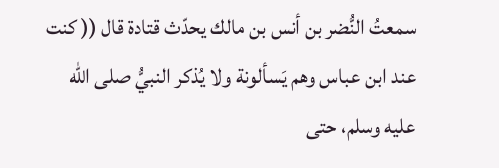سمعتُ النُّضر بن أنس بن مالك يحدّث قتادة قال (( كنت عند ابن عباس وهم يَسألونة ولا يُذكر النبيُّ صلى الله عليه وسلم، حتى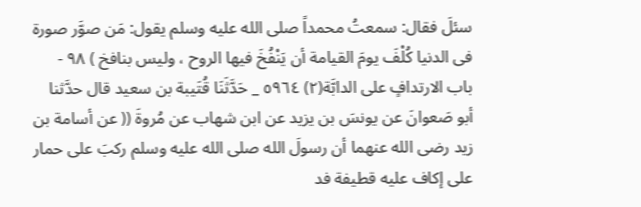سئلَ فقال: سمعتُ محمداً صلى الله عليه وسلم يقول: مَن صوَّر صورة فى الدنيا كُلْفَ يومَ القيامة أن يَنْفُخَ فيها الروح ، وليس بنافخ ) ٩٨ - باب الارتدافٍ على الدابَّة(٢) ٥٩٦٤ _ حَدَّثَنَا قُتَيبة بن سعيد قال حدَّثنا أبو صَعوانَ عن يونسَ بن يزيد عن ابن شهاب عن مُروةَ (( عن أسامة بن زيد رضى الله عنهما أن رسولَ الله صلى الله عليه وسلم ركبَ على حمار على إكاف عليه قطيفة فد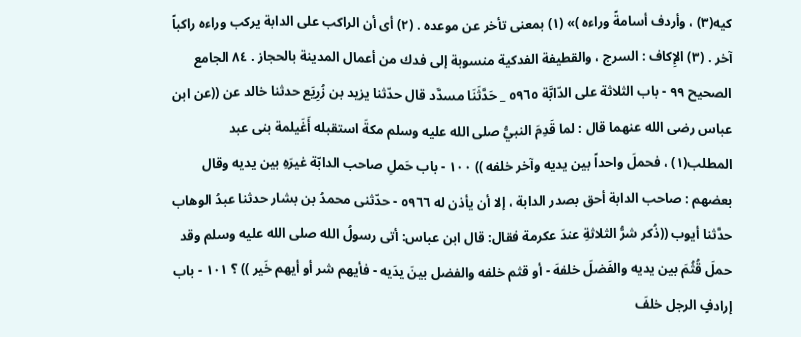کیه(٣) ، وأردف أسامةً وراءه )» (١) بمعنى تأخر عن موعده . (٢) أى أن الراكب على الدابة يركب وراءه راكباً آخر . (٣) الإِكاف : السرج ، والقطيفة الفدكية منسوبة إلى فدك من أعمال المدينة بالحجاز . ٨٤ الجامع الصحيح ٩٩ - باب الثلاثة على الدّابَّة ٥٩٦٥ _ حَدَّثَنَا مسدَّد قال حدّثنا يزيد بن زُرِيَع حدثنا خالد عن ((عن ابن عباس رضى الله عنهما قال : لما قَدِمَ النبيُّ صلى الله عليه وسلم مكةَ استقبله أَغَيلمة بنى عبد المطلب(١) ، فحملَ واحداً بين يديه وآخر خلفه )) ١٠٠ - باب حَملِ صاحب الدابّة غيرَهِ بين يديه وقال بعضهم : صاحب الدابة أحق بصدر الدابة ، إلا أن يأذن له ٥٩٦٦ - حدّثنى محمدُ بن بشار حدثنا عبدُ الوهاب حدَّثنا أيوب ((ذُكر شرُّ الثلاثةِ عندَ عكرمة فقال: قال ابن عباس: أتى رسولُ الله صلى الله عليه وسلم وقد حملَ قُثُمَ بين يديه والفَضلَ خلفهَ - أو قثم خلفه والفضل بينَ يدَيه - فأيهم شر أو أيهم خَير )) ؟ ١٠١ - باب إرادفٍ الرجل خلفَ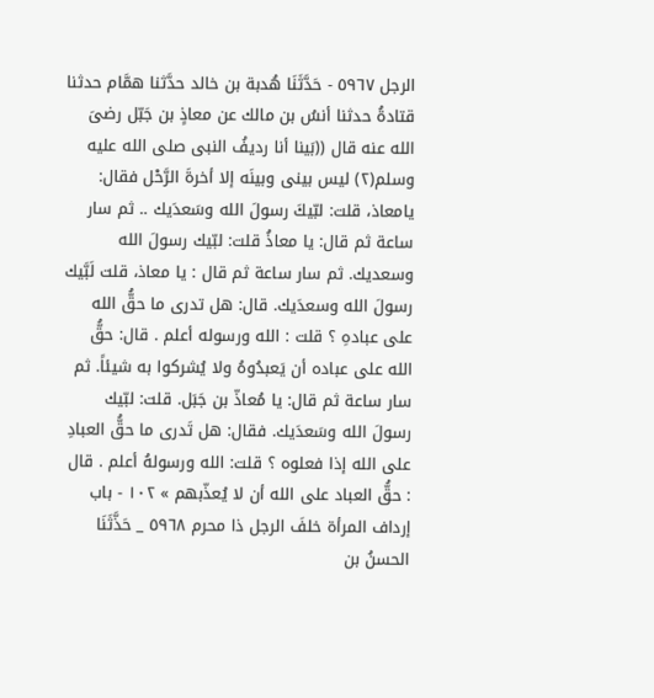الرجل ٥٩٦٧ - حَدَّثَنَا هُدبة بن خالد حدَّثنا همَّام حدثنا قتادةُ حدثنا أنسُ بن مالك عن معاذٍ بن جَبّل رضىَ الله عنه قال ((بَينا أنا رديفُ النبى صلى الله عليه وسلم(٢) ليس بينى وبينَه إلا أخرةَ الرَّحْل فقال: يامعاذ، قلت: لبّيكَ رسولَ الله وسَعدَيك .. ثم سار ساعة ثم قال: يا معاذُ قلت: لبّيك رسولَ الله وسعديك. ثم سار ساعة ثم قال : يا معاذ، قلت لَبَّيك رسولَ الله وسعدَيك. قال: هل تدرى ما حقُّ الله على عبادهِ ؟ قلت : الله ورسوله أعلم . قال: حقُّ الله على عباده أن يَعبدُوهُ ولا يُشركوا به شيئاً. ثم سار ساعة ثم قال: يا مُعاذّ بن جَبَل. قلت: لبّيك رسولَ الله وسَعدَيك. فقال: هل تَدرى ما حقُّ العبادِ على الله إذا فعلوه ؟ قلت: الله ورسولهُ أعلم . قال : حقُّ العباد على الله أن لا يُعذّبهم » ١٠٢ - باب إرداف المرأة خلفَ الرجل ذا محرم ٥٩٦٨ _ حَذَّثَنَا الحسنُ بن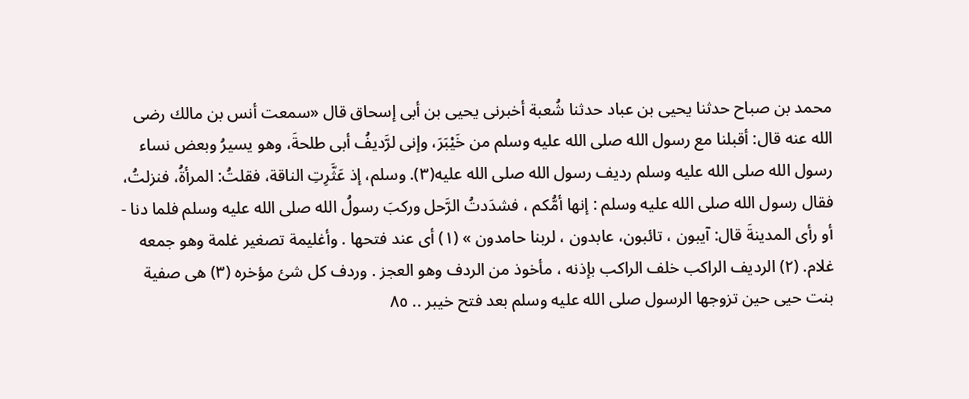محمد بن صباح حدثنا يحيى بن عباد حدثنا شُعبة أخبرنى يحيى بن أبى إسحاق قال «سمعت أنس بن مالك رضى الله عنه قال: أقبلنا مع رسول الله صلى الله عليه وسلم من خَيْبَرَ، وإنى لرَّديفُ أبى طلحةَ، وهو يسيرُ وبعض نساء رسول الله صلى الله عليه وسلم رديف رسول الله صلى الله عليه(٣). وسلم، إذ عَثَّرِتِ الناقة، فقلتُ: المرأةُ، فنزلتُ، فقال رسول الله صلى الله عليه وسلم : إنها أمُّكم ، فشدَدتُ الرَّحل وركبَ رسولُ الله صلى الله عليه وسلم فلما دنا - أو رأى المدينةَ قال: آيبون ، تائبون، عابدون ، لربنا حامدون » (١) أى عند فتحها . وأغليمة تصغير غلمة وهو جمعه غلام. (٢) الرديف الراكب خلف الراكب بإذنه ، مأخوذ من الردف وهو العجز . وردف كل شئ مؤخره (٣) هى صفية بنت حيى حين تزوجها الرسول صلى الله عليه وسلم بعد فتح خيبر .. ٨٥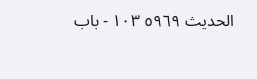الحديث ٥٩٦٩ ١٠٣ - باب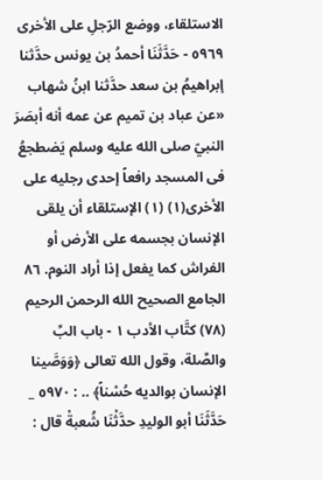الاستلقاء، ووضع الرّجلِ على الأخرى ٥٩٦٩ - حَدَّثَنَا أحمدُ بن يونس حدَّثنا إبراهيمُ بن سعد حدَّثنا ابنُ شهاب «عن عباد بن تميم عن عمه أنه أبصَرَ النبيّ صلى الله عليه وسلم يَضطجعُ فى المسجد رافعاً إحدى رجليه على الأخرى(١) (١) الإستلقاء أن يلقى الإنسان بجسمه على الأرض أو الفراش كما يفعل إذا أراد النوم. ٨٦ الجامع الصحيح الله الرحمن الرحيم (٧٨) كتَّاب الأدب ١ - باب البِّ والصِّلة، وقول الله تعالى ﴿وَوَصَّينا الإنسان بوالديه حُسْناً﴾ .. : ٥٩٧٠ _ حَدَّثَنَا أبو الوليدِ حدَّثْنَا شُعبةْ قال :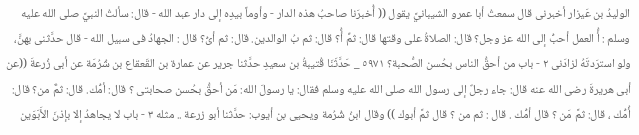الوليدُ بن عَيزار أخبرنى قال سمعتُ أبا عمرو الشيبانيَّ يقول (( أُخبرَنا صاحبُ هذه الدار - وأوماً بيدِه إلى دار عبد الله - قال: سألتُ النبيَّ صلى الله عليه وسلم : أُّ العمل أحبُّ إلى الله عز وجل؟ قال: الصلاةُ على وقتها قال: ثمِّ أُّ؟ قال: ثم بُ الوالدين. قال: ثم أىُّ؟ قال : الجهادُ فى سبيل الله - قال حدَّثنى بهنَّ، ولو استرَدتَهُ لزادَنى ٢ - باب من أحقُّ الناس بحُسن الصُّحبة؟ ٥٩٧١ _ حَدَّثَنَا قُتيبةُ بن سعيدِ حدَّثنا جرير عن عمارة بن القَعقاع بن شُرُمَة عن أبى زُرعةَ ((عن أبى هريرةَ رضى الله عنه قال: جاء رجلٌ إلى رسول الله صلى الله عليه وسلم فقال: يا رسولَ الله: مَن أحقُّ بحُسن صحابتى ؟ قال: أمُّك. قال: ثمٌّ من؟ قال: أُمُّك ، قال: ثمَّ مَن ؟ قال أمُّك . قال : ثم من ؟ قال ثمَّ أبوك )) وقال ابنُ شُرُمة ويحيى بن أيوب: حدَّثنا أبو زرعة .. مثله ٣ - باب لا يجاهدُ إلا بإذنَ الأَبَوَين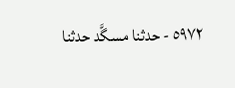٥٩٧٢ - حدثنا مسگَّد حدثنا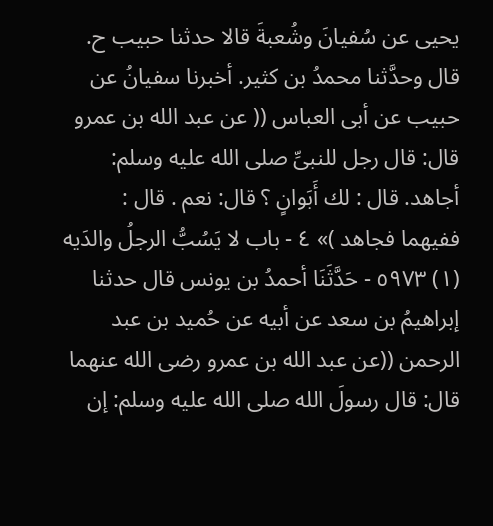یحیی عن سُفیانَ وشُعبةَ قالا حدثنا حبیب ح. قال وحدَّثنا محمدُ بن کثیر. أخبرنا سفيانُ عن حبيب عن أبى العباس (( عن عبد الله بن عمرو قال: قال رجل للنبىِّ صلى الله عليه وسلم: أجاهد. قال : لك أَبَوانٍ ؟ قال: نعم . قال : ففيهما فجاهد )» ٤ - باب لا يَسُبُّ الرجلُ والدَيه (١) ٥٩٧٣ - حَدَّثَنَا أحمدُ بن يونس قال حدثنا إبراهيمُ بن سعد عن أبيه عن حُميد بن عبد الرحمن ((عن عبد الله بن عمرو رضى الله عنهما قال: قال رسولَ الله صلى الله عليه وسلم: إن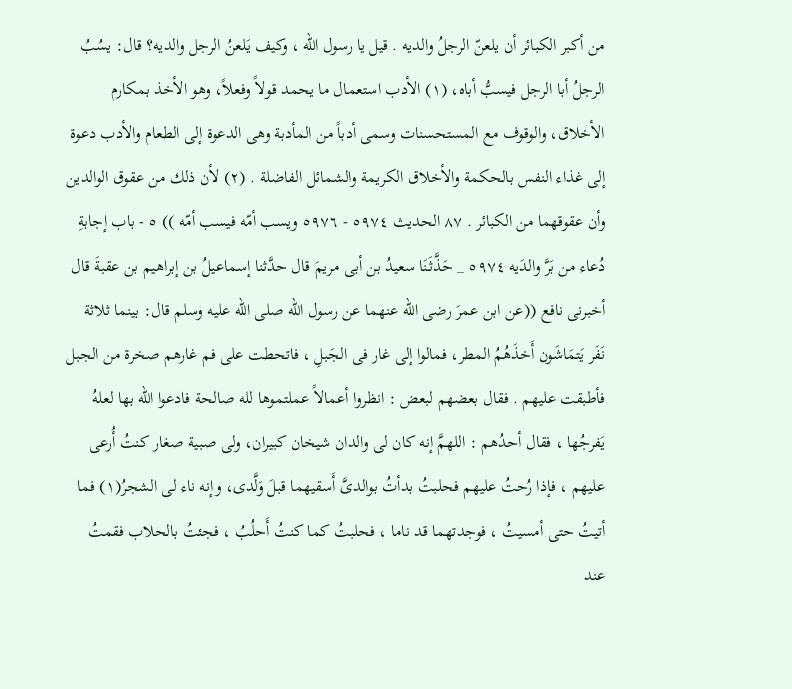من أكبر الكبائر أن يلعنّ الرجلُ والديه . قيل يا رسول الله ، وكيف يَلعنُ الرجل والديه؟ قال: يسُبُ الرجلُ أبا الرجل فيسبُّ أباه، (١) الأدب استعمال ما يحمد قولاً وفعلاً، وهو الأخذ بمكارم الأخلاق، والوقوف مع المستحسنات وسمى أدباً من المأدبة وهى الدعوة إلى الطعام والأدب دعوة إلى غذاء النفس بالحكمة والأخلاق الكريمة والشمائل الفاضلة . (٢) لأن ذلك من عقوق الوالدين وأن عقوقهما من الكبائر . ٨٧ الحديث ٥٩٧٤ - ٥٩٧٦ ويسب أمّه فيسب أمّه )) ٥ - باب إجابةِ دُعاء من بَرَّ والدَيه ٥٩٧٤ _ حَذَّثَنَا سعيدُ بن أبى مريمَ قال حدَّثنا إسماعيلُ بن إبراهيم بن عقبةَ قال أخبرنى نافع ((عن ابن عمرَ رضى الله عنهما عن رسول الله صلى الله عليه وسلم قال: بينما ثلاثة نَفَر يَتمَاشَون أَخذَهُمُ المطر، فمالوا إلى غار فى الجَبلِ ، فاتحطت على فم غارهم صخرة من الجبل فأطبقت عليهم . فقال بعضهم لبعض : انظروا أعمالاً عملتموها لله صالحة فادعوا الله بها لعلهُ يَفرجُها ، فقال أحدُهم : اللهمَّ إنه كان لى والدان شيخان كبيران، ولى صبية صغار كنتُ أُرعى عليهم ، فإذا رُحتُ عليهم فحلبتُ بدأتُ بوالدىَّ أَسقيهما قبلَ وَلَّدى، وإنه ناء لى الشجرُ(١) فما أتيتُ حتى أمسيتُ ، فوجدتهما قد ناما ، فحلبتُ كما كنتُ أَحلُبُ ، فجئتُ بالحلاب فقمتُ عند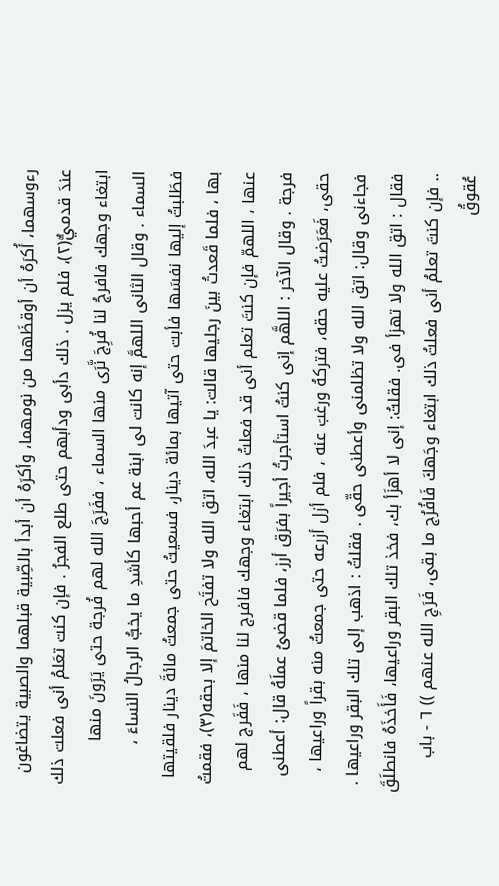رءوسهما، أُكرَهُ أن أوقظَهما من نومهما، وأكرَهُ أن أبدأ بالصِّبية قبلهما والصبية يتضاغون عندَ قدميٌّ(٢)، فلم يزل . ذلك دأبى ودأبهم حتى طلع الفجرُ . فإن كنت تعَلمُ أنى فعلت ذلك ابتغاء وجهك فافرجُ لنا فُرِجَ نَّرَى منها السماء ، ففَرَجَ الله لهم فُرجة حتى يَرَونَ منها السماء . وقال الثانى اللهمَّ إنه كانت لى ابنة عم أحبها كأشدِ ما يخبُّ الرجالُ النساءَ ، فطَلبتُ إليها نفسَها فأبت حتى آتيها بمائة دينار، فسعيتُ حتى جمعتُ مائةَ دينار فلقيتها بها ، فلما قَعدتُ بينَ رجليها قالت: يا عبدَ الله، اتق الله ولا تفتَح الخاتمَ إلا بحقه(٣)، فقمتُ عنها ، اللهمّ فإن كنتَ تعلم أنى قد فعلتُ ذلك ابتغاء وجهك فافرج لنا منها ، فَفَرج لهم فرجة . وقال الآخر : اللهَّم إنى كنتُ استأجرتُ أجيراً بفرَق أرز، فلما قضىُ عملَهُ قال: أعطنى حقى، فَعَرَضتُ عليه حقه، فتركهُ ورغبَ عنه ، فلم أزل أزرعه حتى جمعتُ منه بقراً وراعيها ، فجاءنى وقال: اتق الله ولا تظلمنى وأعطنى حقّى . فقلتُ : اذهب إلى تلك البقر وراعيها . فقال : اتق الله ولا تهزأ فى. فقلتُ: إنى لا أهزَأ بك، فخذ تلك البقر وراعيها، فَأَخذَهُ فانطلَقَ .. فإن كنتَ تعلمُ أنى فعلتُ ذلك ابتغاء وجَهكَ فَافُرُج ما بقى، فَرَجِ الله عنهم )) ٦ - باب عُقوقُ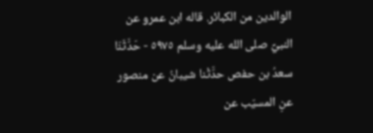الوالدين من الكبائر. قاله ابن عمرو عن النبيِّ صلى الله عليه وسلم ٥٩٧٥ - حَدَّثَنَا سعدُ بن حفص حدَّثْنا شيبانُ عن منصور عنِ المسيّب عن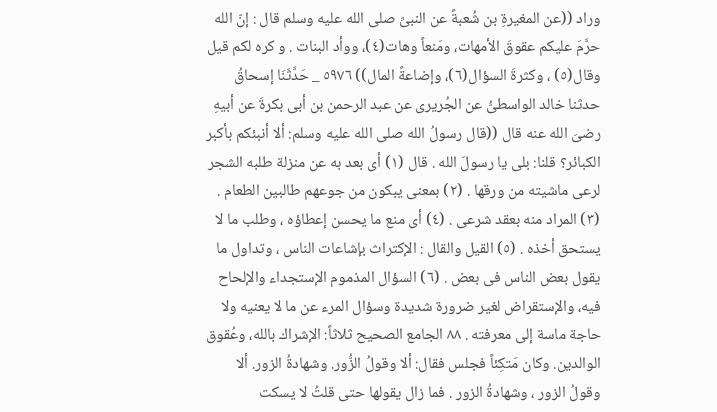وراد ((عن المغيرةِ بن شُعبةً عن النبىِّ صلى الله عليه وسلم قال : إنّ الله حرَّمَ عليكم عقوقَ الأمهات، ومَنعاً وهات(٤)، ووأد البنات . و کره لكم قيل وقال(٥) ، وكثرةَ السؤال(٦)، وإضاعةً المال)) ٥٩٧٦ _ حَدَّثَنَا إسحاقُ حدثنا خالد الواسطىُّ عن الجُريرى عن عبد الرحمن بن أبى بكرةَ عن أبيهِ رضىَ الله عنه قال ((قال رسولُ الله صلى الله عليه وسلم: ألا أنبئكم بأكبر الكبائر؟ قلنا: بلى يا رسولَ الله . قال (١) أى بعد به عن منزلة طلبه الشجر لرعى ماشيته من ورقها . (٢) بمعنى يبكون من جوعهم طالبين الطعام . (٣) المراد منه بعقد شرعى . (٤) أى منع ما يحسن إعطاؤه ، وطلب ما لا يستحق أخذه . (٥) القيل والقال : الإكتراث بإشاعات الناس ، وتداول ما يقول بعض الناس فى بعض . (٦) السؤال المذموم الإستجداء والإلحاح فيه، والإستقراض لغير ضرورة شديدة وسؤال المرء عن ما لا يعنيه ولا حاجة ماسة إلى معرفته . ٨٨ الجامع الصحيح ثلاثاً: الإشراك بالله، وعُقوق الوالدين. وكان مَتكِئاً فجلس فقال: ألا وقولُ الزُّور. وشهادةُ الزور. ألا وقولُ الزور ، وشهادةُ الزور . فما زال يقولها حتى قلتُ لا يسكت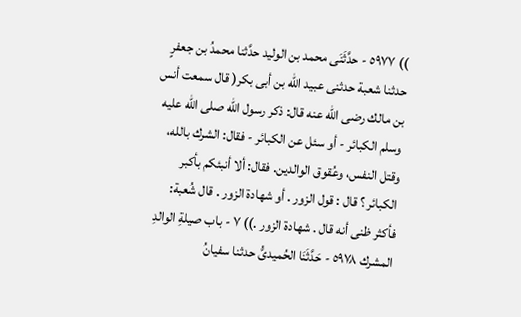)) ٥٩٧٧ - حدَّثَنَى محمد بن الوليد حدَّثنا محمدُ بن جعفرٍ حدثنا شعبة حدثنى عبيد الله بن أبى بكر( قال سمعت أنس بن مالك رضى الله عنه قال: ذكر رسول الله صلى الله عليه وسلم الكبائر - أو سئل عن الكبائر - فقال: الشرك بالله، وقتل النفس، وعُقوق الوالدين. فقال: ألا أنبئكم بأكبر الكبائر ؟ قال : قول الزور . أو شهادة الزور . قال شُعبة: فأكثر ظنى أنه قال . شهادة الزور .)) ٧ - باب صيلةِ الوالدِ المشرك ٥٩٧٨ - حَدَّثَنَا الحُميدىُّ حدثنا سفيانُ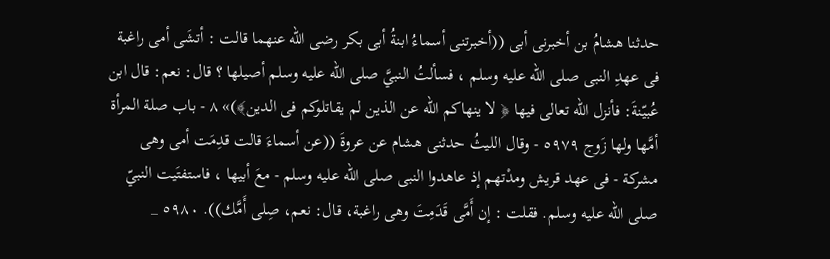حدثنا هشامُ بن أخبرنى أبى ((أخبرتنى أسماءُ ابنةُ أبى بكر رضى الله عنهما قالت : أتشَى أمى راغبة فى عهدِ النبى صلى الله عليه وسلم ، فسألتُ النبيَّ صلى الله عليه وسلم أصيلها ؟ قال: نعم: قال ابن عُبيّنةَ: فأنزل الله تعالى فيها ﴿ لا ينهاكم الله عن الذين لم يقاتلوكم فى الدين﴾)» ٨ - باب صلة المرأة أمَّها ولها زَوج ٥٩٧٩ - وقال الليثُ حدثنى هشام عن عروةَ ((عن أسماءَ قالت قدِمَت أمى وهى مشركة - فى عهد قريش ومدْتهم إذ عاهدوا النبى صلى الله عليه وسلم - معَ أبيها ، فاستفتَيت النبيّ صلى الله عليه وسلم. فقلت : إن أَمَّى قَدَمِتَ وهى راغبة، قال: نعم، صِلى أَمَّك)). ٥٩٨٠ _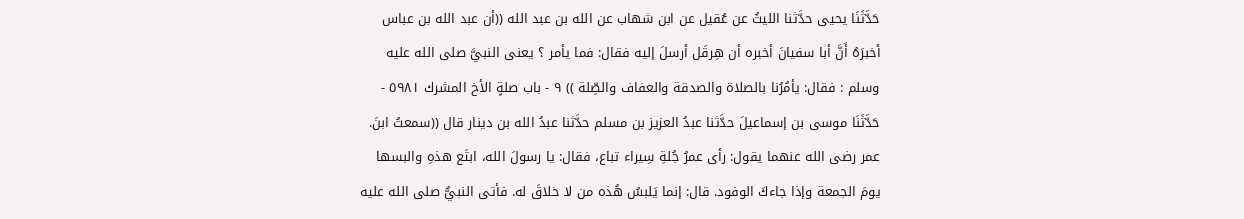حَدَّثَنَا يحيى حدَّثنا الليثُ عن عُقيل عن ابن شهاب عن الله بن عبد الله ((أن عبد الله بن عباس أخبرَهُ أَنَّ أبا سفيانَ أخبره أن هِرقَل أرسلَ إليه فقال: فما يأمر ؟ يعنى النبيَّ صلى الله عليه وسلم : فقال: يأمُرُنا بالصلاة والصدقة والعفاف والصِّلة )) ٩ - باب صلةٍ الأخ المشرك ٥٩٨١ - حَدَّثَنَا موسى بن إسماعيلَ حدَّثنا عبدُ العزيز بن مسلم حدَّثنا عبدُ الله بن دينار قال ((سمعتُ ابنَ. عمر رضى الله عنهما يقول: رأى عمرُ جُلةِ سِيراء تباع، فقال: يا رسولَ الله، ابتَع هذهِ والبسها يومَ الجمعة وإذا جاءكَ الوفود. قال: إنما يَلبسُ هُذه من لا خلاقَ له. فأتى النبيُّ صلى الله عليه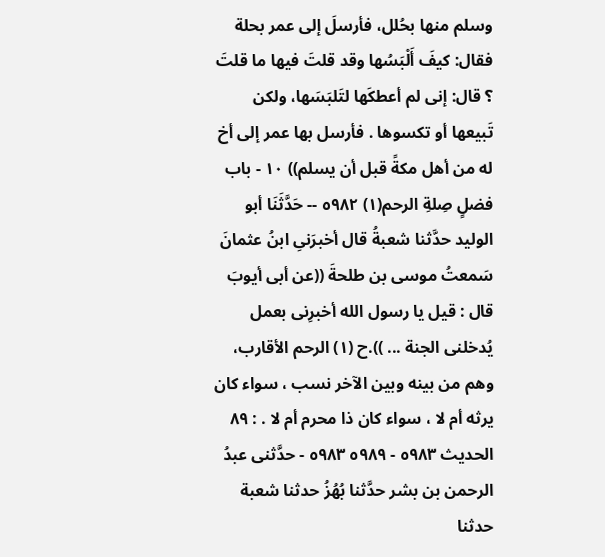وسلم منها بحُلل، فأرسلَ إلى عمر بحلة فقال: كيفَ أَلْبَسُها وقد قلتَ فيها ما قلتَ ؟ قال: إنى لم أعطكَها لتَلبَسَها، ولكن تَبيعها أو تكسوها . فأرسل بها عمر إلى أخ له من أهل مكةً قبل أن يسلم)) ١٠ - باب فضلٍ صِلةِ الرحم(١) ٥٩٨٢ -- حَدَّثَنَا أبو الوليد حدَّثنا شعبةُ قال أخبرَنىِ ابنُ عثمانَ سَمعتُ موسى بن طلحةَ ((عن أبى أيوبَ قال : قيل يا رسول الله أخبرِنى بعمل يُدخلنى الجنة ... )).ح (١) الرحم الأقارب، وهم من بينه وبين الآخر نسب ، سواء كان يرثه أم لا ، سواء كان ذا محرم أم لا . : ٨٩ الحديث ٥٩٨٣ - ٥٩٨٩ ٥٩٨٣ - حدَّثنى عبدُ الرحمن بن بشر حدَّثنا بُهُزُ حدثنا شعبة حدثنا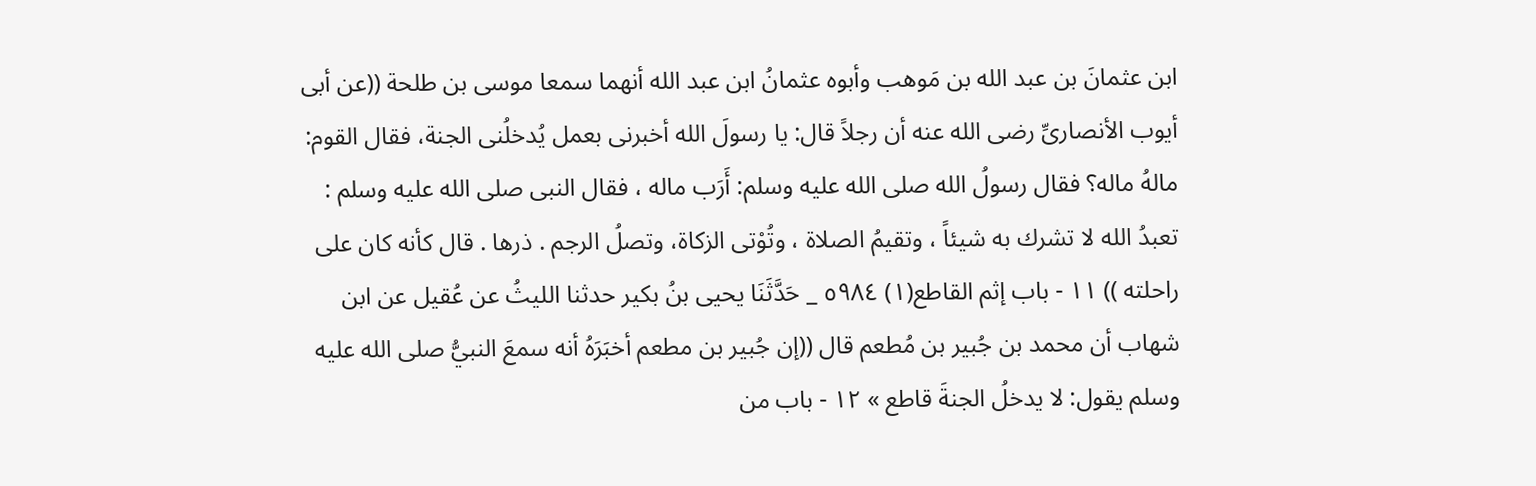ابن عثمانَ بن عبد الله بن مَوهب وأبوه عثمانُ ابن عبد الله أنهما سمعا موسى بن طلحة ((عن أبى أيوب الأنصارىِّ رضى الله عنه أن رجلاً قال: يا رسولَ الله أخبرنى بعمل يُدخلُنى الجنة، فقال القوم: مالهُ ماله؟ فقال رسولُ الله صلى الله عليه وسلم: أَرَب ماله ، فقال النبى صلى الله عليه وسلم : تعبدُ الله لا تشرك به شيئاً ، وتقيمُ الصلاة ، وتُوْتى الزكاة، وتصلُ الرجم . ذرها . قال كأنه كان على راحلته )) ١١ - باب إثم القاطع(١) ٥٩٨٤ _ حَدَّثَنَا يحيى بنُ بكير حدثنا الليثُ عن عُقيل عن ابن شهاب أن محمد بن جُبير بن مُطعم قال ((إن جُبير بن مطعم أخبَرَهُ أنه سمعَ النبيُّ صلى الله عليه وسلم يقول: لا يدخلُ الجنةَ قاطع » ١٢ - باب من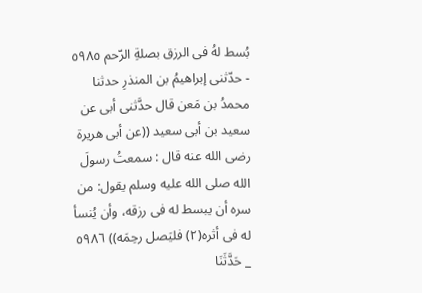بُسط لهُ فى الرزق بصلةِ الرّحم ٥٩٨٥ - حدّثنى إبراهيمُ بن المنذرِ حدثنا محمدُ بن مَعن قال حدَّثنى أبى عن سعيد بن أبى سعيد ((عن أبى هريرة رضى الله عنه قال : سمعتُ رسولَ الله صلى الله عليه وسلم يقول: من سره أن يبسط له فى رزقه، وأن يُنسأ له فى أثره(٢) فليَصل رحِمَه)) ٥٩٨٦ _ حَدَّثَنَا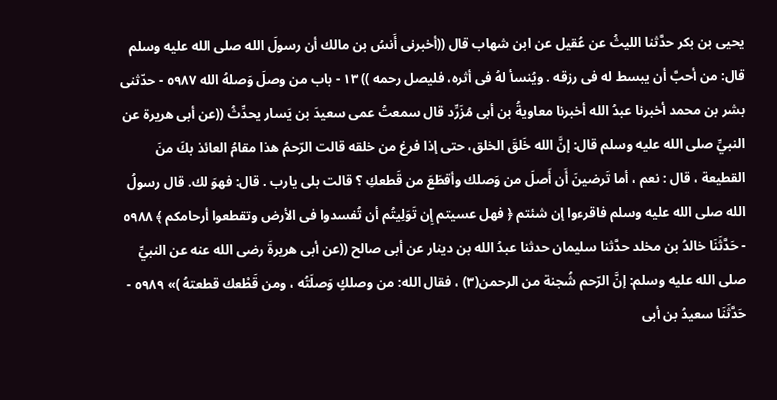يحيى بن بكر حدَّثنا الليثُ عن عُقيل عن ابن شهاب قال ((أخبرنى أَنسُ بن مالك أن رسولَ الله صلى الله عليه وسلم قال: من أحبَّ أن يبسط له فى رزقه . ويُنسأ لهُ فى أثره، فليصل رحمه )) ١٣ - باب من وصلَ وَصلهُ الله ٥٩٨٧ - حدّثنى بشر بن محمد أخبرنا عبدُ الله أخبرنا معاويةُ بن أبى مُزَرِّد قال سمعتُ عمى سعيدَ بن يَسار يحدِّثُ ((عن أبى هريرة عن النبيِّ صلى الله عليه وسلم قال: إنَّ الله خَلقَ الخلق، حتى إذا فرغ من خلقه قالت الرّحمُ هذا مقامُ العائذ بكَ منَ القطيعة ، قال : نعم ، أما تَرضينَ أَن أَصلَ من وَصلك وأقطَعَ من قَطعكِ ؟ قالت بلى يارب . قال: فهوَ لك. قال رسولُ الله صلى الله عليه وسلم فاقرءوا إن شئتم ﴿ فهل عسيتم إِن تَوَلِيتُم أن تُفسدوا فى الأرض وتقطعوا أرحامكم ﴾ ٥٩٨٨ - حَدَّثَنَا خالدُ بن مخلد حدَّثنا سليمان حدثنا عبدُ الله بن دينار عن أبى صالح ((عن أبى هريرةَ رضى الله عنه عن النبيِّ صلى الله عليه وسلم: إنَّ الرّحم شُجنة من الرحمن(٣) ، فقال الله: من وصلكٍ وَصلَتُه ، ومن قَطْعك قطعتهُ )» ٥٩٨٩ - حَدَّثَنَا سعيدُ بن أبى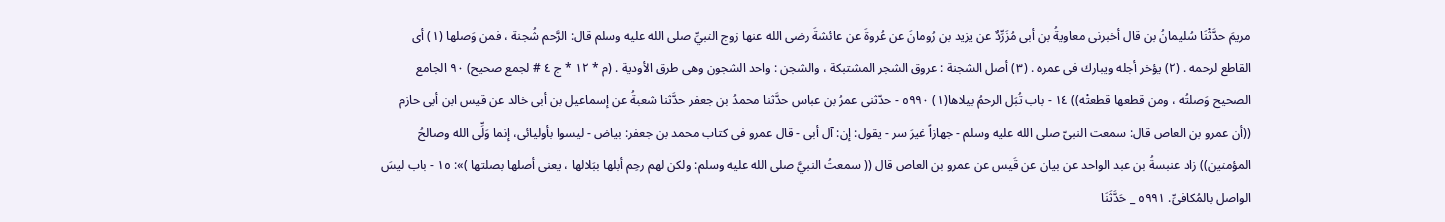مريمَ حدَّثْنَا سُليمانُ بن قال أخبرنى معاويةُ بن أبى مُزَرِّدٌ عن يزيد بن رُومانَ عن عُروةَ عن عائشةَ رضى الله عنها زوج النبيِّ صلى الله عليه وسلم قال: الرَّحم شُجنة ، فمن وَصلها (١) أى القاطع لرحمه . (٢) يؤخر أجله ويبارك فى عمره . (٣) أصل الشجنة : عروق الشجر المشتبكة ، والشجن : واحد الشجون وهى طرق الأودية . (م * ١٢ * ج ٤ # لجمع صحيح) ٩٠ الجامع الصحيح وَصلتُه ، ومن قطعها قطعتْه)) ١٤ - باب تُبَل الرحمُ بيلاها(١) ٥٩٩٠ - حدّثنى عمرُ بن عباس حدَّثنا محمدُ بن جعفر حدَّثنا شعبةُ عن إسماعيل بن أبى خالد عن قيس ابن أبى حازم ((أن عمرو بن العاص قال: سمعت النبىّ صلى الله عليه وسلم - جهازاً غيرَ سر - يقول: إن: آل أبى - قال عمرو فى كتاب محمد بن جعفر: بياض - ليسوا بأوليائى، إنما وَلِّى الله وصالحُ المؤمنين)) زاد عنبسةُ بن عبد الواحد عن بيان عن قَيس عن عمرو بن العاص قال (( سمعتُ النبيَّ صلى الله عليه وسلم: ولكن لهم رحِم أبلها ببَلالها ، يعنى أصلها بصلتها )»: ١٥ - باب ليسَ الواصل بالمُكافىِّ. ٥٩٩١ _ حَدَّثَنَا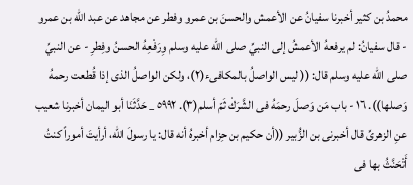محمدُ بن كثير أخبرنا سفيانُ عن الأعمش والحسنَ بن عمرو وفطر عن مجاهد عن عبد الله بن عمرو - قال سفيانُ: لم يرفعهُ الأعمشُ إلى النبيِّ صلى الله عليه وسلم وِرَفْعِهُ الحسنُ وفِطرِ - عن النبيِّ صلى الله عليه وسلم قال: (( ليس الواصلُ بالمكافىء(٢)، ولكن الواصلُ الذى إذا قُطعت رحمهُ وَصلها)). ١٦ - باب مَن وَصلَ رحمَهُ فى الشَّرَكْ ثَمّ أسلم(٣). ٥٩٩٢ _ حَدَّثَنَا أبو اليمان أخبرنا شعيب عنِ الزهرىِّ قال أخبرنى بن الزُّبير ((أن حكيم بن حِزام أخبرهُ أنه قال: يا رسولَ الله، أرأيتَ أموراً كنتُ أَتْحَنَّثُ بها فى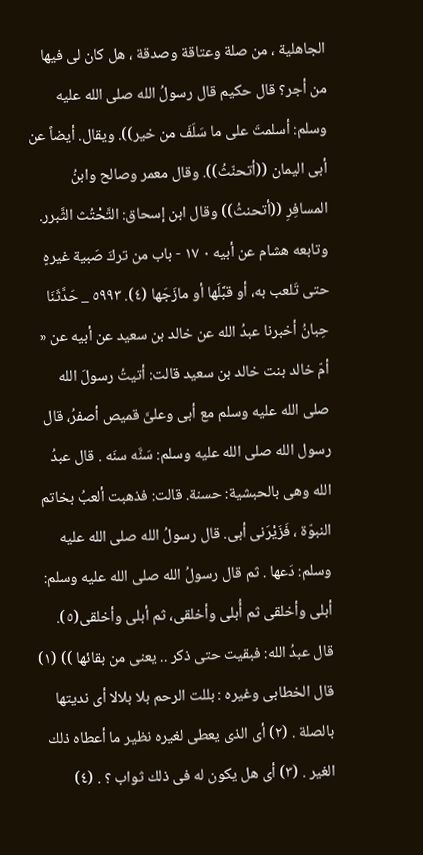الجاهلية ، من صلة وعتاقة وصدقة ، هل كان لى فيها من أجر؟ قال حكيم قال رسولُ الله صلى الله عليه وسلم: أسلمتَ على ما سَلَفَ من خير)). ويقال. أيضاً عن أبى اليمان ((أتحنّثُ)). وقال معمر وصالح وابنُ المسافِرِ ((أتحنثُ)) وقال ابن إسحاق: التَّحْتُث الثَّبرر. وتابعه هشام عن أبيه ٠ ١٧ - باب من تركَ صَبية غيرهٍ حتى تَلعب به، أو قبَّلَها أو مازَجَها (٤). ٥٩٩٣ _ حَدَّثَنَا حِبانُ أخبرنا عبدُ الله عن خالد بن سعید عن أبيه عن « أمّ خالد بنت خالد بن سعيد قالت: أتيتُ رسولَ الله صلى الله عليه وسلم مع أبى وعلىَّ قميص أصفرُ، قال رسول الله صلى الله عليه وسلم: سَنَّه سنَه . قال عبدُ الله وهى بالحبشية: حسنة. قالت: فذهبت ألعبُ بخاتم النبوّة ، فَزَيْرَنى أبى. قال رسولُ الله صلى الله عليه وسلم: دَعها . ثم قال رسولُ الله صلى الله عليه وسلم: أبلى وأخلقى ثم أُبلى وأخلقى، ثم أبلى وأخلقى(٥). قال عبدُ الله: فبقيت حتى ذكر .. يعنى من بقائها )) (١) قال الخطابى وغيره : بللت الرحم بلا بلالا أى نديتها بالصلة . (٢) أى الذى يعطى لغيره نظير ما أعطاه ذلك الغير . (٣) أى هل يكون له فى ذلك ثواب ؟ . (٤)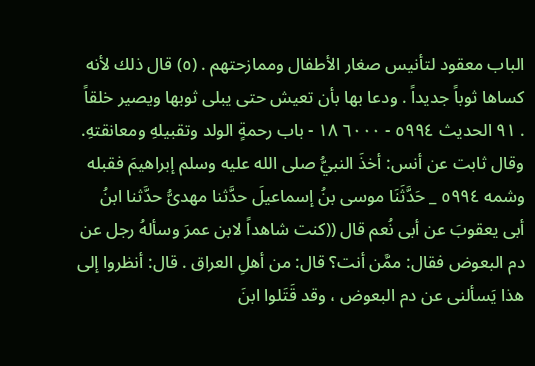الباب معقود لتأنيس صغار الأطفال وممازحتهم . (٥) قال ذلك لأنه كساها ثوباً جديداً . ودعا بها بأن تعيش حتى يبلى ثوبها ويصير خلقاً . ٩١ الحديث ٥٩٩٤ - ٦٠٠٠ ١٨ - باب رحمةٍ الولد وتقبيلهِ ومعانقتهِ. وقال ثابت عن أنس: أخذَ النبيُّ صلى الله عليه وسلم إبراهيمَ فقبله وشمه ٥٩٩٤ _ حَدَّثَنَا موسى بنُ إسماعيلَ حدَّثنا مهدىُّ حدَّثنا ابنُ أبى يعقوبَ عن أبى نُعم قال ((كنت شاهداً لابن عمرَ وسألهُ رجل عن دم البعوض فقال: ممَّن أنت؟ قال: من أهلِ العراق . قال: أنظروا إلى هذا يَسألنى عن دم البعوض ، وقد قَتَلوا ابنَ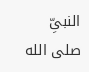النبىِّ صلى الله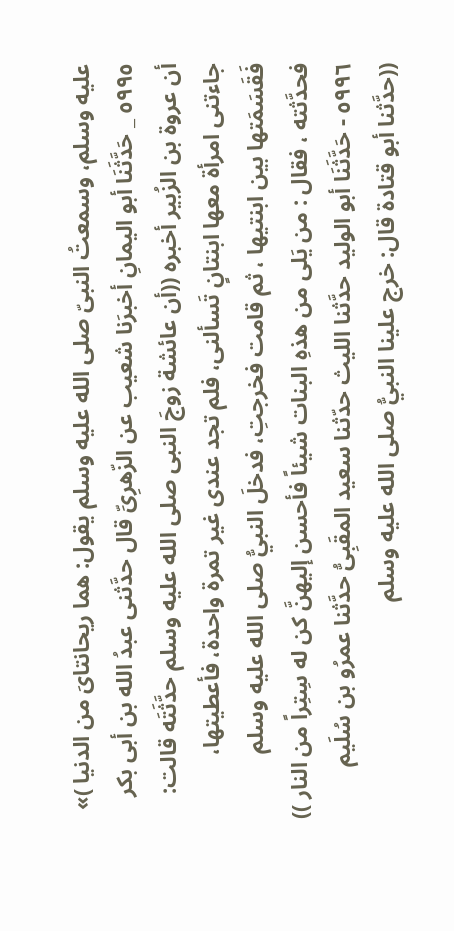عليه وسلم، وسمعتُ النبىّ صلى الله عليه وسلم يقول: هما ريحانتایَ من الدنيا )» ٥٩٩٥ _ حَدَّثَنَا أبو اليمانِ أخبرَنا شعيب عن الزّهرِىِّ قال حدَّثنى عبدُ الله بن أبى بكر أن عروة بن الزُبير أخبره ((أن عائشة زوجَ النبى صلى الله عليه وسلم حدَّثَتَه قالت: جاءتنى امرأة معها ابنتانٍ تَسألنى، فلم تجد عندى غير تمرة واحدة، فأعطيتها، فَقَسَمَتها بين ابنتيها ، ثم قامت فخرجتِ، فدخلَ النبيُّ صلى الله عليه وسلم فحدَّثته ، فقال : من يَلى من هذهِ البنات شيئاً فأحسن إليهنَّ كن له سِتِراً من النار )) ٥٩٩٦ - حَدَّثَنَا أبو الوليد حدَّثنا الليث حدّثنا سعيد المقَبِىُّ حدَّثنا عمرُو بن سُلَيم ((حدَّثنا أبو قتادة قال: خرج علينا النبيُّ صلى الله عليه وسلم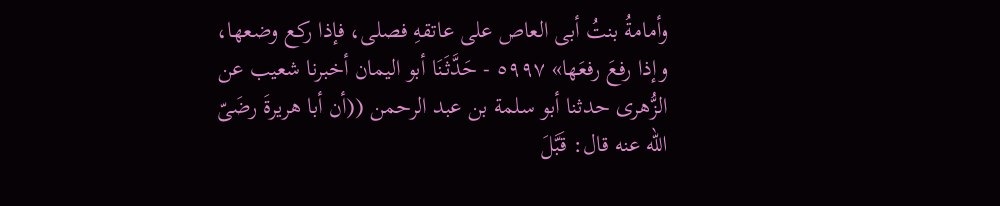وأمامةُ بنتُ أبى العاص على عاتقهِ فصلى، فإذا ركع وضعها، وإذا رفعَ رفعَها» ٥٩٩٧ - حَدَّثَنَا أبو اليمان أخبرنا شعيب عن الزُّهرى حدثنا أبو سلمة بن عبد الرحمن ((أن أبا هريرةَ رضَىّ الله عنه قال: قَبَّلَ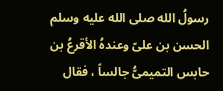رسولُ الله صلى الله عليه وسلم الحسن بن علىّ وعندهُ الأقرعُ بن حابس التميمىُّ جالساً ، فقال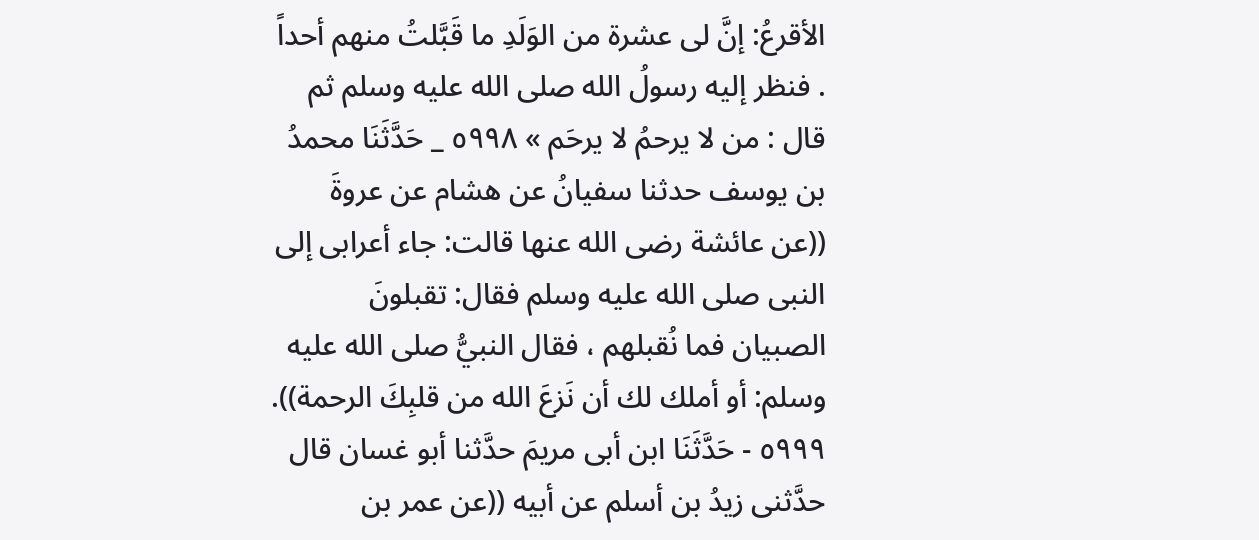الأقرعُ: إنَّ لى عشرة من الوَلَدِ ما قَبَّلتُ منهم أحداً . فنظر إليه رسولُ الله صلى الله عليه وسلم ثم قال : من لا يرحمُ لا یرحَم » ٥٩٩٨ _ حَدَّثَنَا محمدُ بن يوسف حدثنا سفيانُ عن هشام عن عروةَ ((عن عائشة رضى الله عنها قالت: جاء أعرابى إلى النبى صلى الله عليه وسلم فقال: تقبلونَ الصبيان فما نُقبلهم ، فقال النبيُّ صلى الله عليه وسلم: أو أملك لك أن نَزعَ الله من قلبِكَ الرحمة)). ٥٩٩٩ - حَدَّثَنَا ابن أبى مريمَ حدَّثنا أبو غسان قال حدَّثنى زيدُ بن أسلم عن أبيه ((عن عمر بن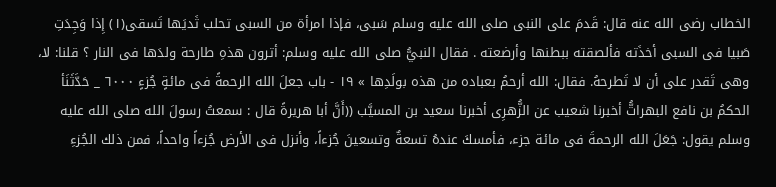الخطاب رضى الله عنه قال: قَدمَ على النبى صلى الله عليه وسلم سَبى، فإذا امرأة من السبى تحلب ثَديَها تَسقى(١) إِذا وَجِدَتِ صَبيا فى السبى أخذَته فألصقته ببطنها وأرضعته . فقال النبيُّ صلى الله عليه وسلم: أترون هذهِ طارحة ولدَها فى النار ؟ قلنا: لا، وهى تَقدر على أن لا تَطرحهُ. فقال: الله أرحمُ بعباده من هذه بولَدِها » ١٩ - باب جعلَ الله الرحمةً فى مائةٍ جُزءٍ ٦٠٠٠ _ حَدَّثَنَأ الحكمُ بن نافع البهراتُّ أخبرنا شعيب عن الزُّهرِى أخبرنا سعيد بن المسيَّب ((أَنَّ أبا هريرةً قال : سمعتُ رسولَ الله صلى الله عليه وسلم يقول: جَعَلَ الله الرحمةَ فى مائة جزء، فأمسكَ عندهُ تسعةٌ وتسعينَ جُزءاً، وأنزل فى الأرض جُزءاً واحداً، فمن ذلك الجُزءِ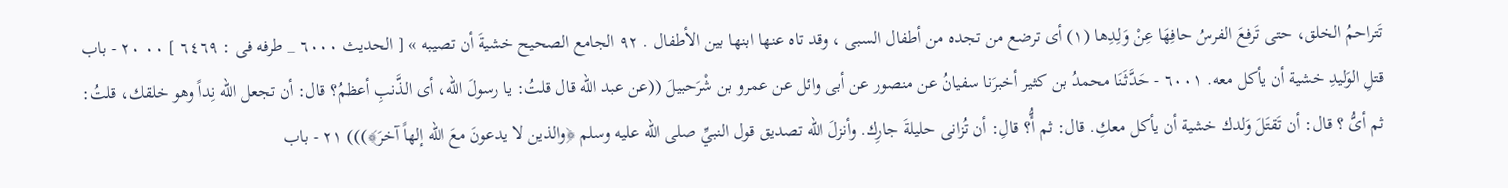تَتراحمُ الخلق، حتى تَرفعَ الفرسُ حافِهَا عِنْ وَلِدِها (١) أى ترضع من تجده من أطفال السبى ، وقد تاه عنها ابنها بين الأطفال . ٩٢ الجامع الصحيح خشيةَ أن تصيبه » [ الحديث ٦٠٠٠ _ طرفه فى : ٦٤٦٩ ] ٠٠ ٢٠ - باب قتلِ الوَليدِ خشية أن يأكل معه. ٦٠٠١ - حَدَّثَنَا محمدُ بن كثير أخبرَنا سفيانُ عن منصور عن أبى وائل عن عمرو بن شْرَحبيلَ ((عن عبد الله قال قلتُ: يا رسولَ الله، أى الذَّنبِ أعظمُ؟ قال: أن تجعل الله نِداً وهو خلقك، قلتُ: ثم أىُّ ؟ قال: أن تَقتَلَ وَلدك خشية أن يأكل معكِ. قال: ثم أُّ؟ قالِ: أن تُزانى حليلةَ جارِك. وأنزلَ الله تصديق قول النبيِّ صلى الله عليه وسلم ﴿والذين لا يدعونَ معَ الله إلهاً آخرَ﴾))) ٢١ - باب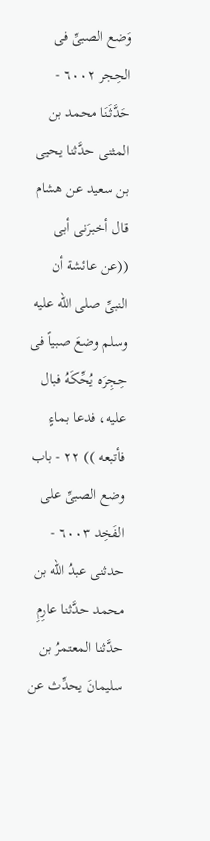وَضع الصبىِّ فى الحِجر ٦٠٠٢ - حَدَّثَنَا محمد بن المثنى حدَّثنا يحيى بن سعيد عن هشام قال أخبرَنى أبى ((عن عائشة أن النبىِّ صلى الله عليه وسلم وضعَ صبياً فى حِجِرَه يُحِّكَهُ فبال عليه، فدعا بماءٍ فأتبعه )) ٢٢ - باب وضع الصبىِّ على الفَخِد ٦٠٠٣ - حدثنى عبدُ الله بن محمد حدَّثنا عارِمِ حدَّثنا المعتمرُ بن سليمانَ يحدِّث عن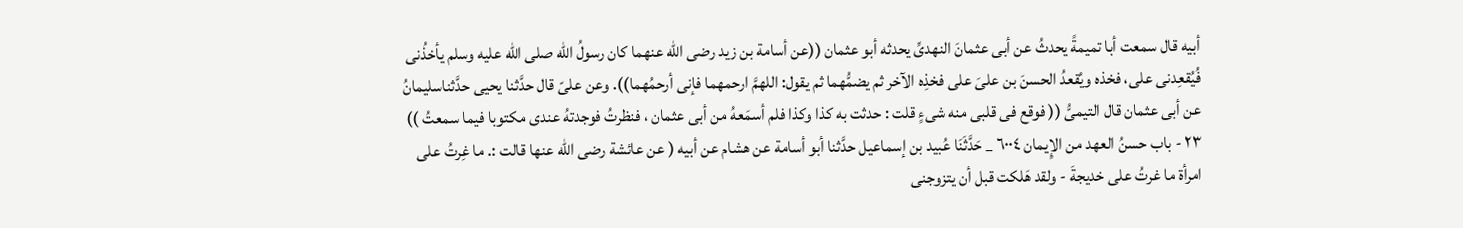أبيه قال سمعت أبا تميمةً يحدثُ عن أبى عثمانَ النهدىِّ يحدثه أبو عثمان ((عن أسامة بن زيد رضى الله عنهما كان رسولُ الله صلى الله عليه وسلم يأخذُنى فُيُقعِدنى على، فخذه ويُقعدُ الحسنَ بن علىَ على فخذِه الآخر ثم يضمُّهما ثم يقول: اللهمَّ ارحمهما فإنى أرحمُهما)). وعن علىّ قال حدَّثنا يحيى حدَّثناسليمانُ عن أبى عثمان قال التيمىُّ (( فوقع فى قلبى منه شىءٍ قلت : حدثت به كذا وكذا فلم أسمَعهُ من أبى عثمان ، فنظرتُ فوجدتهُ عندى مكتوبا فيما سمعتُ )) ٢٣ - باب حسنُ العهد من الإِيمان ٦٠٠٤ _ حَدَّثَنَا عُبيد بن إسماعيل حدَّثنا أبو أسامة عن هشام عن أبيه ( عن عائشة رضى الله عنها قالت :. ما غِرتُ على امرأة ما غرتُ على خديجةَ - ولقد هَلكت قبل أن يتزوجنى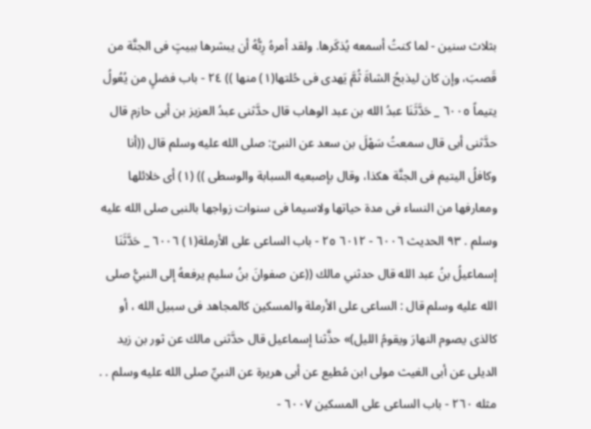بثلاث سنين - لما كنتُ أسمعه يُذكَرها. ولقد أمرهُ رِبُّهُ أن يبشرها ببيتٍ فى الجنَّة من قَصبَ، وإن كان ليذبحُ الشاةَ ثُمَّ يَهدى فى حُلتها(١) منها )) ٢٤ - باب فضلٍ من يُعُولُ يتيماً ٦٠٠٥ _ حَدَّثَنَا عبدُ الله بن عبد الوهاب قال حدَّثنى عبدُ العزيز بن أبى حازم قال حدَّثنى أبى قال سمعتُ سَهْلَ بن سعد عن النبىّ: صلى الله عليه وسلم قال ((أنا وكافلُ اليتيم فى الجنَّة هكذا، وقال بإصبعيه السبابة والوسطى )) (١) أى خلائلها ومعارفها من النساء فى مدة حياتها ولاسيما فى سنوات زواجها بالنبى صلى الله عليه وسلم . ٩٣ الحديث ٦٠٠٦ - ٦٠١٢ ٢٥ - باب الساعى على الأرملة(١) ٦٠٠٦ _ حَدَّثَنَا إسماعيلُ بنُ عبد الله قال حدثني مالك ((عن صفوانَ بنُ سليم يرفعهُ إلى النبيُّ صلى الله عليه وسلم قال : الساعى على الأرملة والمسكين كالمجاهد فى سبيل الله ، أو كالذى يصوم النهارَ ويقومُ الليل)» حذَّثنا إسماعيل قال حدَّثنى مالك عن ثور بن زيد الديلى عن أبى الغيث مولى ابن مُطيع عن أبى هريرة عن النبيِّ صلى الله عليه وسلم . . مثله ٢٦٠ - باب الساعى على المسكين ٦٠٠٧ -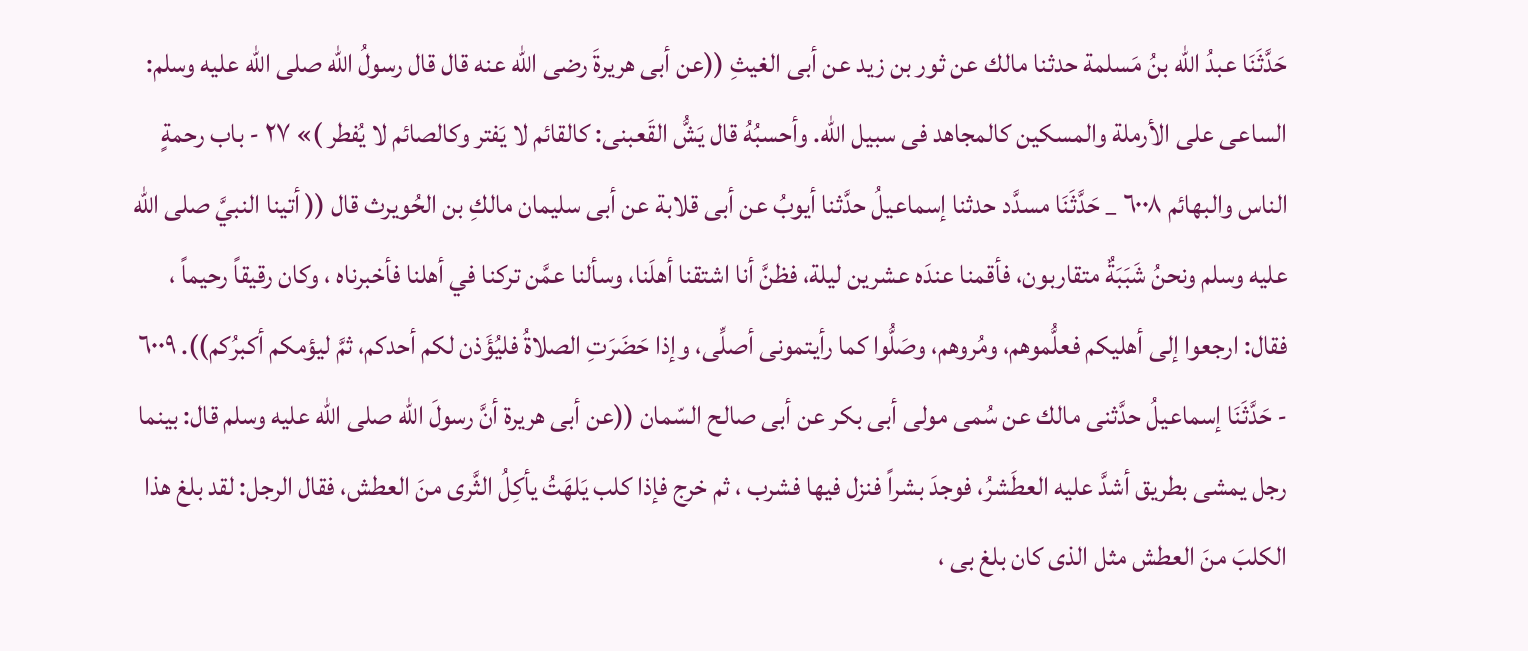حَدَّثَنَا عبدُ الله بنُ مَسلمة حدثنا مالك عن ثور بن زيد عن أبى الغيثِ ((عن أبى هريرةَ رضى الله عنه قال قال رسولُ الله صلى الله عليه وسلم: الساعى على الأرملة والمسكين كالمجاهد فى سبيل الله. وأحسبُهُ قال يَشُّ القَعبنى: كالقائم لا يَفتر وكالصائم لا يُفطر )» ٢٧ - باب رحمةٍ الناس والبهائم ٦٠٠٨ _ حَدَّثَنَا مسدَّد حدثنا إسماعيلُ حدَّثنا أيوبُ عن أبى قلابة عن أبى سليمان مالكِ بن الحُويرث قال (( أتينا النبيَّ صلى الله عليه وسلم ونحنُ شَبَبَةٌ متقاربون، فأقمنا عندَه عشرين ليلة، فظنَّ أنا اشتقنا أهلَنا، وسألنا عمَّن تركنا في أهلنا فأخبرناه ، وكان رقيقاً رحيماً ، فقال: ارجعوا إلى أهليكم فعلُّموهم، ومُروهم، وصَلُّوا كما رأيتمونى أصلِّى، وإذا حَضَرَتِ الصلاةُ فليُؤَذن لكم أحدكم، ثمَّ ليؤمكم أكبرُكم)). ٦٠٠٩ - حَدَّثَنَا إسماعيلُ حدَّثنى مالك عن سُمى مولى أبى بكر عن أبى صالح السّمان ((عن أبى هريرة أنَّ رسولَ الله صلى الله عليه وسلم قال: بينما رجل يمشى بطريق أشدَّ عليه العطَشرُ، فوجدَ بشراً فنزل فيها فشرب ، ثم خرج فإذا كلب يَلهَتُ يأكِلُ الثَّرى منَ العطش، فقال الرجل: لقد بلغ هذا الكلبَ منَ العطش مثل الذى كان بلغ بى ،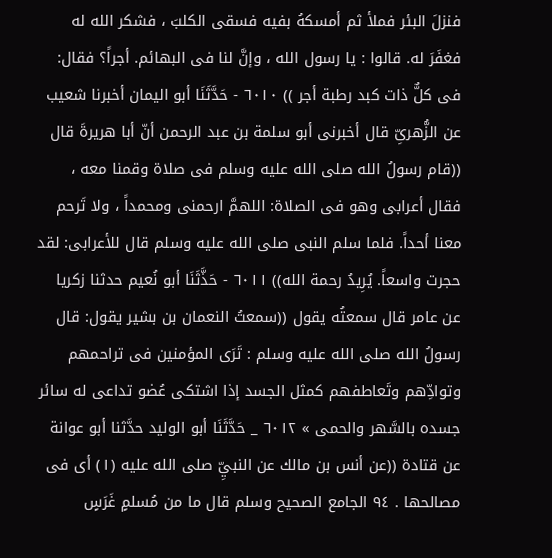فنزلَ البئر فملأ ثم أمسكهُ بفيه فسقى الكلبَ ، فشكر الله له فغفَرَ له. قالوا : يا رسول الله ، وإنَّ لنا فى البهائم. أجراً؟ فقال: فى كلٌّ ذات كبد رطبة أجر )) ٦٠١٠ - حَدَّثَنَا أبو اليمان أخبرنا شعيب عن الزُّهرىِّ قال أخبرنى أبو سلمة بن عبد الرحمن أنّ أبا هريرةَ قال ((قام رسولُ الله صلى الله عليه وسلم فى صلاة وقمنا معه ، فقال أعرابى وهو فى الصلاة: اللهمَّ ارحمنى ومحمداً ، ولا تَرحم معنا أحداً. فلما سلم النبى صلى الله عليه وسلم قال للأعرابى: لقد حجرت واسعاً. يُرِيدُ رحمة الله)) ٦٠١١ - حَذَّثَنَا أبو نُعيم حدثنا زكريا عن عامر قال سمعتُه يقول ((سمعتُ النعمان بن بشير يقول: قال رسولُ الله صلى الله عليه وسلم : تَرَى المؤمنين فى تراحمهم وتوادِّهم وتَعاطفهم كمثل الجسد إذا اشتكى عُضو تداعى له سائر جسده بالسَّهر والحمى » ٦٠١٢ _ حَدَّثَنَا أبو الوليد حدَّثنا أبو عوانة عن قتادة ((عن أنس بن مالك عن النبيِّ صلى الله عليه (١) أى فى مصالحها . ٩٤ الجامع الصحيح وسلم قال ما من مُسلمٍ غَرَسٍ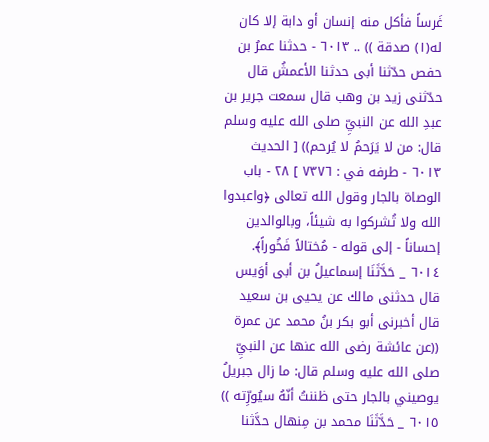غَرساً فأكل منه إنسان أو دابة إلا كان له(١) صدقة )) .. ٦٠١٣ - حدثنا عمرُ بن حفص حدّثنا أبی حدثنا الأعمشُ قال حدّثنی زید بن وهب قال سمعت جریر بن عبدِ الله عن النبيِّ صلى الله عليه وسلم قال: من لا يَرَحمُ لا يُرحم)) [ الحديث ٦٠١٣ - طرفه في : ٧٣٧٦ ] ٢٨ - باب الوصاة بالجار وقول الله تعالى ﴿واعبدوا الله ولا تُشركوا به شيئاً، وبالوالدين إحساناً - إلى قوله - مُختالاً فَخُوراً﴾. ٦٠١٤ _ حَدَّثَنَا إسماعيلُ بن أبى أوَيس قال حدثنى مالك عن يحيى بن سعيد قال أخبرنى أبو بكر بنُ محمد عن عمرة ((عن عائشة رضى الله عنها عن النبيِّ صلى الله عليه وسلم قال: ما زال جبريلُ يوصيني بالجار حتى ظننتُ أنّهُ سيُورِّته )) ٦٠١٥ _ حَدَّثَنَا محمد بن مِنهال حدَّثنا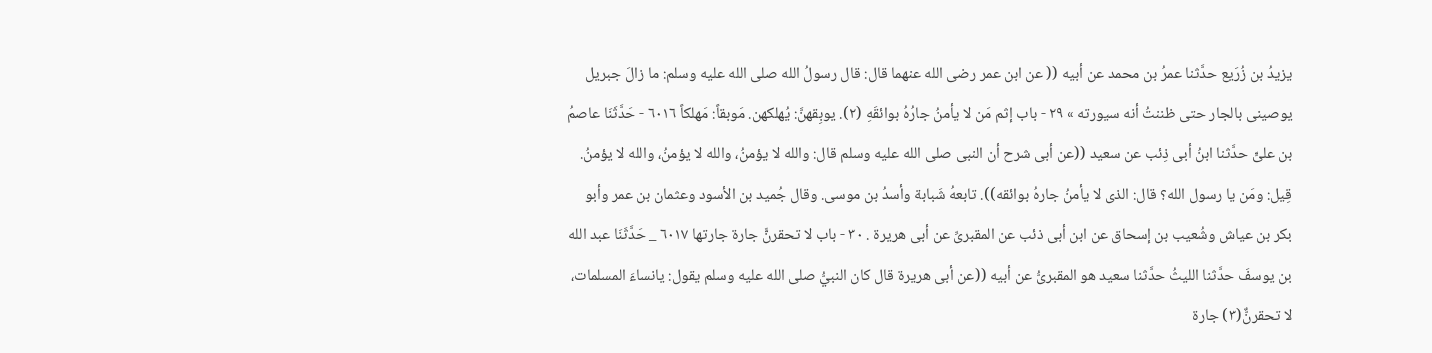یزیدُ بن زُرَیع حدَّثنا عمرُ بن محمد عن أبيه (( عن ابن عمر رضى الله عنهما قال: قال رسولُ الله صلى الله عليه وسلم: ما زالَ جبريل يوصينى بالجار حتى ظننتُ أنه سيورته » ٢٩ - باب إثم مَن لا يأمنُ جارُهُ بوائقَهِ (٢). يوبِقهنَّ: يُهلكهن. مَوبقاً: مَهلكاً ٦٠١٦ - حَدَّثَنَا عاصمُ بن علىٍّ حدَّثنا ابنُ أبى ذِئب عن سعيد ((عن أبى شرح أن النبى صلى الله عليه وسلم قال: والله لا يؤمنُ، والله لا يؤمنُ، والله لا يؤمنُ. قِيل: ومَن يا رسول الله؟ قال: الذى لا يأمنُ جارهُ بوائقه)). تابعهُ شَبابة وأسدُ بن موسى. وقال جُميد بن الأسود وعثمان بن عمر وأبو بكر بن عياش وشُعيب بن إسحاق عن ابن أبى ذئب عن المقبرىِّ عن أبى هريرة . ٣٠ - باب لا تحقرنًّ جارة جارتها ٦٠١٧ _ حَدَّثَنَا عبد الله بن يوسفَ حدَّثنا الليثُ حدَّثنا سعيد هو المقبرىُّ عن أبيه ((عن أبى هريرة قال كان النبيُّ صلى الله عليه وسلم يقول: يانساءَ المسلمات، لا تحقرنٌّ(٣) جارة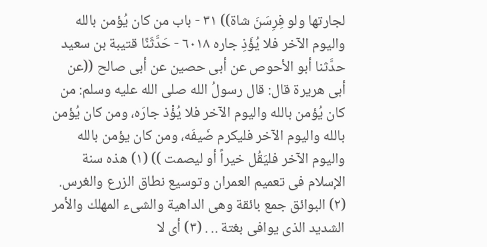لجارتها ولو فِرِسَنَ شاة)) ٣١ - باب من كان يُؤمن بالله واليوم الآخر فلا يُؤَذِ جاره ٦٠١٨ - حَدَّثَنًا قتيبة بن سعيد حدَّثنا أبو الأحوص عن أبى حصين عن أبى صالح ((عن أبى هريرة قال: قال رسولُ الله صلى الله عليه وسلم: من كان يُؤمن بالله واليوم الآخر فلا يُؤْذ جارَه، ومن كان يُؤمن بالله واليوم الآخر فليكرم ضَيفَه، ومن كان يؤمن بالله واليوم الآخر فليَقُل خيراً أو ليصمت )) (١) هذه سنة الإسلام فى تعميم العمران وتوسيع نطاق الزرع والغرس. (٢) البوائق جمع بائقة وهى الداهية والشىء المهلك والأمر الشديد الذى يوافى بغتة .. . (٣) أى لا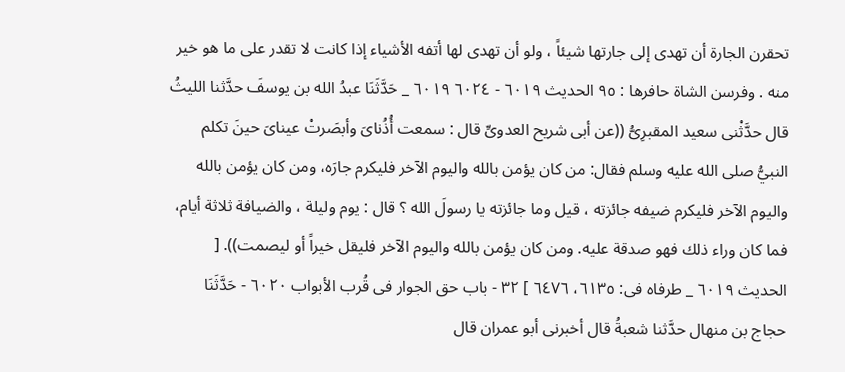تحقرن الجارة أن تهدى إلى جارتها شيئاً ، ولو أن تهدى لها أتفه الأشياء إذا كانت لا تقدر على ما هو خير منه . وفرسن الشاة حافرها : ٩٥ الحديث ٦٠١٩ - ٦٠٢٤ ٦٠١٩ _ حَدَّثَنَا عبدُ الله بن يوسفَ حدَّثنا الليثُ قال حدَّثْنى سعيد المقبرِىُّ ((عن أبى شريح العدوىِّ قال : سمعت أُذُناىَ وأبصَرتْ عيناىَ حينَ تكلم النبيُّ صلى الله عليه وسلم فقال: من كان يؤمن بالله واليوم الآخر فليكرم جارَه، ومن كان يؤمن بالله واليوم الآخر فليكرم ضيفه جائزته ، قيل وما جائزته يا رسولَ الله ؟ قال : يوم وليلة ، والضيافة ثلاثة أيام، فما كان وراء ذلك فهو صدقة عليه. ومن كان يؤمن بالله واليوم الآخر فليقل خيراً أو ليصمت)). [ الحديث ٦٠١٩ _ طرفاه فى: ٦١٣٥، ٦٤٧٦ ] ٣٢ - باب حق الجوار فى قُرب الأبواب ٦٠٢٠ - حَدَّثَنَا حجاج بن منهال حدَّثنا شعبةُ قال أخبرنى أبو عمران قال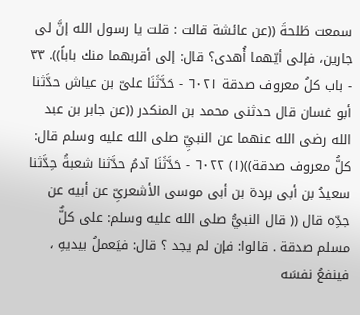سمعت طَلحةَ ((عن عائشة قالت : قلت يا رسول الله إنَّ لى جارين، فإلى أيّهما أُهدى؟ قال: إلى أقربهما منك باباً)). ٣٣ - باب كلُ معروف صدقة ٦٠٢١ - حَدَّثَنَا علىّ بن عياش حدَّثنا أبو غسان قال حدثنى محمد بن المنكدر ((عن جابر بن عبد الله رضى الله عنهما عن النبيِّ صلى الله عليه وسلم قال: كلُّ معروف صدقة))(١) ٦٠٢٢ - حَدَّثَنَا آدمُ حدَّثنا شعبةُ حِدَّثنا سعيدُ بن أبى بردة بن أبى موسى الأشعرىِّ عن أبيه عن جدِّه قال (( قال النبيُّ صلى الله عليه وسلم: على كلٌّ مسلم صدقة . قالوا: فإن لم يجد ؟ قال: فيَعملُ بيديهِ ، فينفعُ نفسَه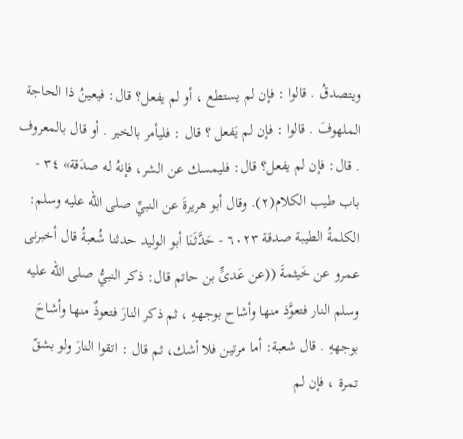ويتصدقُ . قالوا : فإن لم يستطع ، أو لم يفعل؟ قال: فيعينُ ذا الحاجة الملهوفَ . قالوا : فإن لم يَفعل ؟ قال : فليأمر بالخير . أو قال بالمعروف . قال: فإن لم يفعل؟ قال: فليمسك عن الشر، فإنهُ له صدَقة» ٣٤ - باب طيب الكلام(٢). وقال أبو هريرةَ عن النبيِّ صلى الله عليه وسلم: الكلمةُ الطيبة صدقة ٦٠٢٣ - حَدَّثَنَا أبو الوليد حدثنا شُعبةُ قال أخبرنى عمرو عن خَيثمةَ ((عن عَدىٍّ بن حاتم قال: ذكر النبيُّ صلى الله عليه وسلم النار فتعوَّذ منها وأشاح بوجههِ ، ثم ذكر النارَ فتعوذٌ منها وأشاحَ بوجههِ . قال شعبة: أما مرتين فلا أشك، ثم قال : اتقوا النارَ ولو بشقّ تمرة ، فإن لم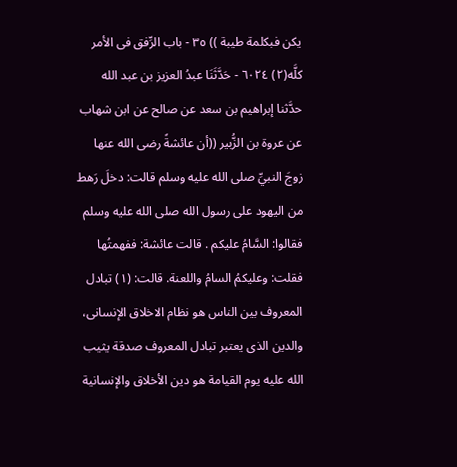يكن فبكلمة طيبة )) ٣٥ - باب الرِّفق فى الأمر كلَّه(٢) ٦٠٢٤ - حَدَّثَنَا عبدُ العزيز بن عبد الله حدَّثنا إبراهيم بن سعد عن صالح عن ابن شهاب عن عروة بن الزُّبير ((أن عائشةً رضى الله عنها زوجَ النبيِّ صلى الله عليه وسلم قالت: دخلَ رَهط من اليهود على رسول الله صلى الله عليه وسلم فقالوا: السَّامُ عليكم . قالت عائشة: ففهمتُها فقلت: وعليكمُ السامُ واللعنة. قالت: (١) تبادل المعروف بين الناس هو نظام الاخلاق الإنسانى، والدين الذى يعتبر تبادل المعروف صدقة يثيب الله عليه يوم القيامة هو دين الأخلاق والإنسانية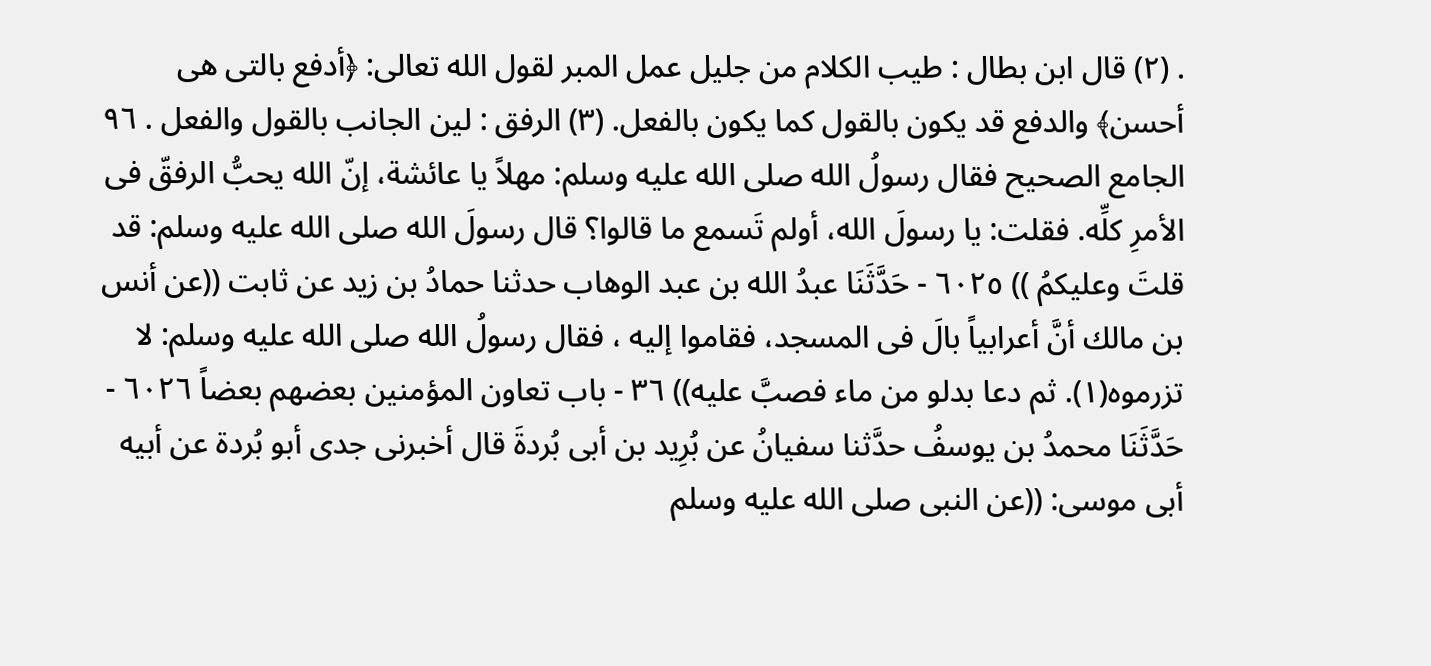. (٢) قال ابن بطال : طيب الكلام من جليل عمل المبر لقول الله تعالى: ﴿أدفع بالتى هى أحسن﴾ والدفع قد يكون بالقول كما يكون بالفعل. (٣) الرفق : لين الجانب بالقول والفعل . ٩٦ الجامع الصحيح فقال رسولُ الله صلى الله عليه وسلم: مهلاً يا عائشة، إنّ الله يحبُّ الرفقّ فى الأمرِ كلِّه. فقلت: يا رسولَ الله، أولم تَسمع ما قالوا؟ قال رسولَ الله صلى الله عليه وسلم: قد قلتَ وعليكمُ )) ٦٠٢٥ - حَدَّثَنَا عبدُ الله بن عبد الوهاب حدثنا حمادُ بن زيد عن ثابت ((عن أنس بن مالك أنَّ أعرابياً بالَ فى المسجد، فقاموا إليه ، فقال رسولُ الله صلى الله عليه وسلم: لا تزرموه(١). ثم دعا بدلو من ماء فصبَّ عليه)) ٣٦ - باب تعاون المؤمنين بعضهم بعضاً ٦٠٢٦ - حَدَّثَنَا محمدُ بن يوسفُ حدَّثنا سفيانُ عن بُرِيد بن أبى بُردةَ قال أخبرنى جدى أبو بُردة عن أبيه أبى موسى: ((عن النبى صلى الله عليه وسلم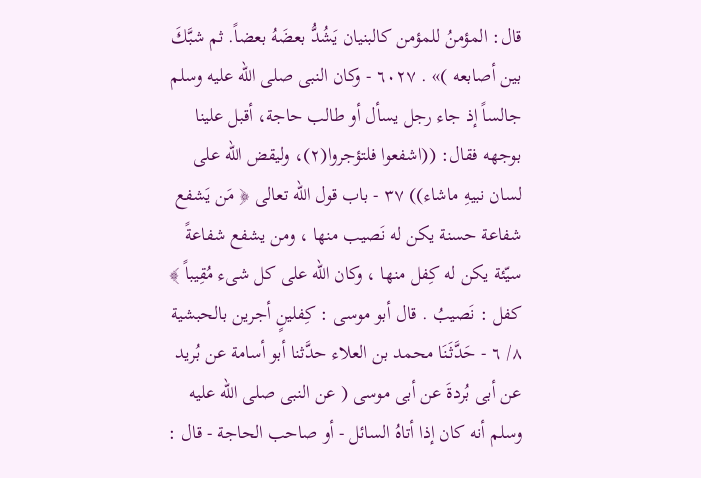قال: المؤمنُ للمؤمن كالبنيان يَشُدُّ بعضَهُ بعضاً. ثم شبَّكَ بين أصابعه )» . ٦٠٢٧ - وكان النبى صلى الله عليه وسلم جالساً إذ جاء رجل يسأل أو طالب حاجة، أقبل علينا بوجهه فقال: ((اشفعوا فلتؤجروا(٢)، وليقض الله على لسان نبيهِ ماشاء)) ٣٧ - باب قول الله تعالى ﴿ مَن يَشفع شفاعة حسنة يكن له نَصيب منها ، ومن يشفع شفاعةً سيّئة يكن له كِفل منها ، وكان الله على كل شىء مُقِيباً ﴾ كفل : نَصيبُ . قال أبو موسى : كِفلينٍ أجرين بالحبشية ٨/ ٦ - حَدَّثَنَا محمد بن العلاء حدَّثنا أبو أسامة عن بُريد عن أبى بُردةَ عن أبى موسى ( عن النبى صلى الله عليه وسلم أنه كان إذا أتاهُ السائل - أو صاحب الحاجة - قال :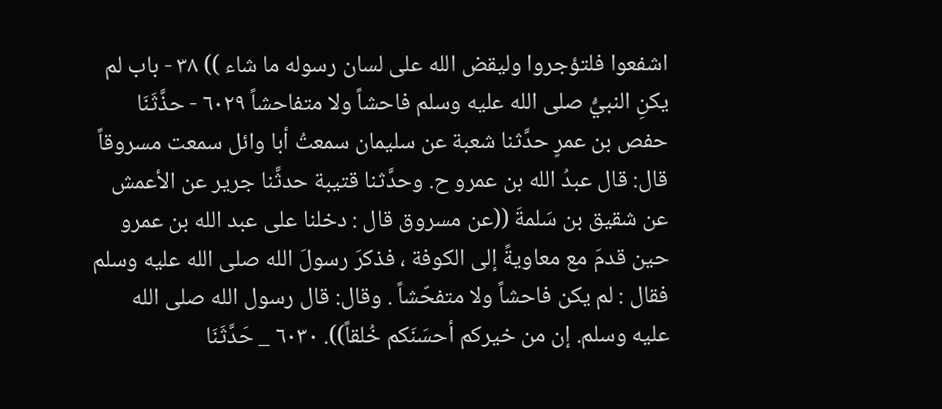اشفعوا فلتؤجروا وليقض الله على لسان رسوله ما شاء )) ٣٨ - باب لم يكنِ النبيُّ صلى الله عليه وسلم فاحشاً ولا متفاحشاً ٦٠٢٩ - حذَّثَنَا حفص بن عمرٍ حدَّثنا شعبة عن سليمان سمعتُ أبا وائل سمعت مسروقاً قال: قال عبدُ الله بن عمرو ح. وحدَّثنا قتيبة حدثَّنا جرير عن الأعمش عن شقيق بن سَلمةَ ((عن مسروق قال : دخلنا على عبد الله بن عمرو حين قدمَ مع معاويةً إلى الكوفة ، فذكرَ رسولَ الله صلى الله عليه وسلم فقال : لم يكن فاحشاً ولا متفحّشاً . وقال: قال رسول الله صلى الله عليه وسلم. إن من خيركم أحسَنَكم خُلقاً)). ٦٠٣٠ _ حَدَّثَنَا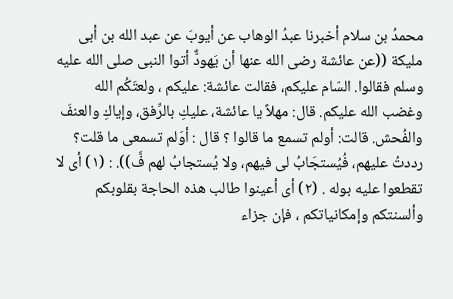محمدُ بن سلام أخبرنا عبدُ الوهاب عن أيوبَ عن عبد الله بن أبى مليكة ((عن عائشة رضى الله عنها أن يَهودٌّ أتوا النبى صلى الله عليه وسلم فقالوا. السّام عليكم، فقالت عائشة: عليكم ، ولعتَكُم الله وغضب الله عليكم. قال: مهلاً يا عائشة، عليكِ بالرِّفق، وإياكِ والعنفَ والفُحش. قالت: أولم تسمع ما قالوا ؟ قال : أوَلم تسمعى ما قلت؟ رددتُ عليهم، فُيُستجَابُ لى فيهم، ولا يُستجابُ لهم فَّ)). : (١) أى لا تقطعوا عليه بوله . (٢) أى أعينوا طالب هذه الحاجة بقلوبكم وألسنتكم وإمكانياتكم ، فإن جزاء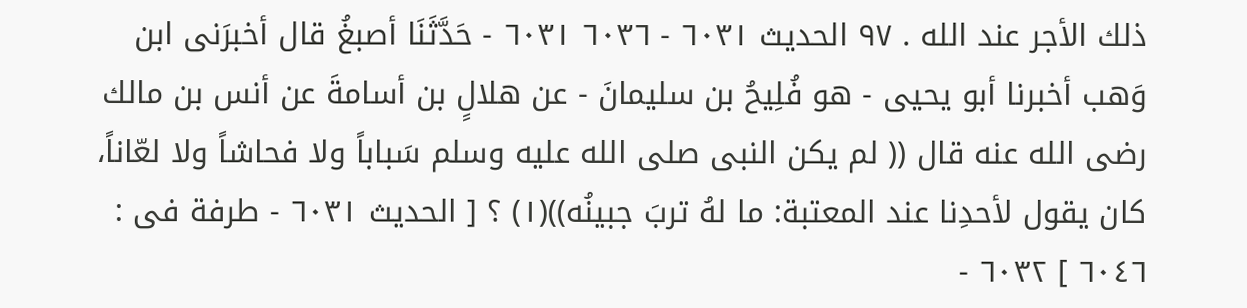ذلك الأجر عند الله . ٩٧ الحديث ٦٠٣١ - ٦٠٣٦ ٦٠٣١ - حَدَّثَنَا أصبغُ قال أخبرَنى ابن وَهب أخبرنا أبو يحيى - هو فُلِيحُ بن سليمانَ - عن هلالٍ بن أسامةَ عن أنس بن مالك رضى الله عنه قال (( لم يكن النبى صلى الله عليه وسلم سَباباً ولا فحاشاً ولا لعّاناً، كان يقول لأحدِنا عند المعتبة: ما لهُ تربَ جبينُه))(١) ؟ [ الحديث ٦٠٣١ - طرفة فى : ٦٠٤٦ ] ٦٠٣٢ -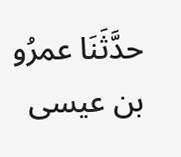حدَّثَنَا عمرُو بن عيسى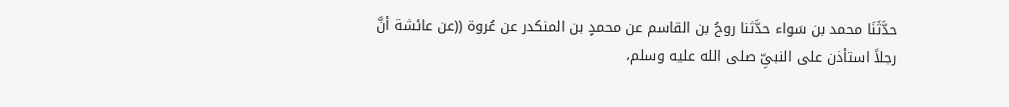حدَّثَنَا محمد بن سَواء حدَّثنا روحُ بن القاسم عن محمدٍ بن المنكدر عن عُروة ((عن عائشة أنَّ رجلاً استأذن على النبىِّ صلى الله عليه وسلم،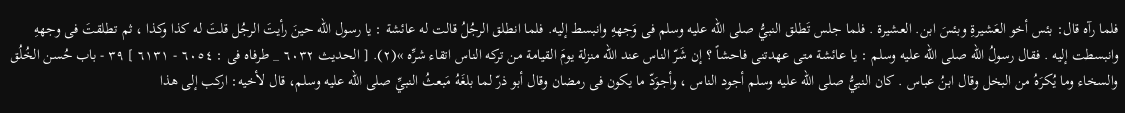فلما رآه قال: بئس أخو العَشيرةِ وبئسَ ابن. العشيرة . فلما جلس تَطلق النبيُّ صلى الله عليه وسلم فى وَجههِ وانبسط إليه. فلما انطلق الرجُلُ قالت له عائشة : يا رسول الله حينَ رأيتَ الرجُل قلتَ له كذا وكذا ، ثم تطلقتَ فى وجههِ وانبسطت إليه . فقال رسولُ الله صلى الله عليه وسلم : يا عائشة متى عهدتنى فاحشاً ؟ إن شَرّ الناس عند الله منزلة يومَ القيامة من تركه الناس اتقاء شرِّه »(٢). [ الحديث ٦٠٣٢ _ طرفاه فى : ٦٠٥٤ - ٦١٣١ ] ٣٩ - باب حُسن الخُلُق والسخاء وما يُكرَهُ من البخل وقال ابنُ عباس . كان النبيُّ صلى الله عليه وسلم أجود الناس ، وأجوَدّ ما يكون فى رمضان وقال أبو ذرّ لما بلغَهُ مَبعثُ النبيِّ صلى الله عليه وسلم، قال لأخيه: اركب إلى هذا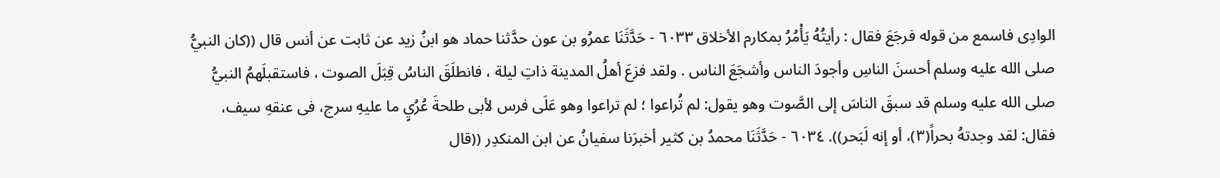الوادِى فاسمع من قوله فرجَعَ فقال : رأيتُهُ يَأْمُرُ بمكارم الأخلاق ٦٠٣٣ - حَدَّثَنَا عمرُو بن عون حدَّثنا حماد هو ابنُ زيد عن ثابت عن أنس قال ((كان النبيُّ صلى الله عليه وسلم أحسنَ الناسِ وأجودَ الناس وأشجَعَ الناس . ولقد فزعَ أهلُ المدينة ذاتِ ليلة ، فانطلَقَ الناسُ قِبَلَ الصوت ، فاستقبلَهمُ النبيُّ صلى الله عليه وسلم قد سبقَ الناسَ إلى الصَّوت وهو يقول: لم تُراعوا ؛ لم تراعوا وهو عَلَى فرس لأبى طلحةَ عُرُيٍ ما عليهِ سرج، فى عنقهِ سيف، فقال: لقد وجدتهُ بحراً(٣)، أو إنه لَبَحر)). ٦٠٣٤ - حَدَّثَنَا محمدُ بن كثير أخبرَنا سفيانُ عن ابن المنكدِر ((قال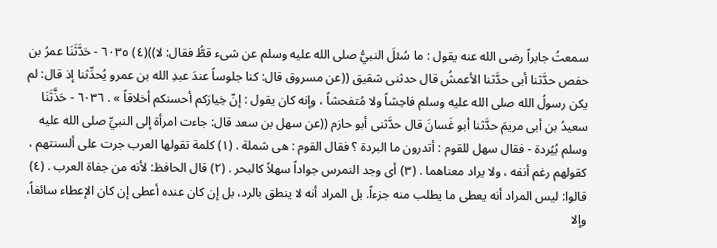سمعتُ جابراً رضى الله عنه يقول : ما سُئلَ النبيُّ صلى الله عليه وسلم عن شىء قطُّ فقال: لا))(٤) ٦٠٣٥ - حَدَّثَنَا عمرُ بن حفص حدَّثنا أبى حدَّثنا الأعمشُ قال حدثنى شقيق ((عن مسروق قال: كنا جلوساً عندَ عبدِ الله بن عمرو يُحدِّثنا إذ قال: لم يكن رسولُ الله صلى الله عليه وسلم فاحِشاً ولا مُتفحشاً ، وإنه كان يقول : إنّ خِيارَكم أحسنكم أخلاقاً » . ٦٠٣٦ - حَذَّثَنَا سعيدُ بن أبى مريمَ حدَّثنا أبو غَسانَ قال حدَّثنى أبو حازم ((عن سهل بن سعد قال: جاءت امرأة إلى النبيِّ صلى الله عليه وسلم بُيُردة - فقال سهل للقوم : أتدرون ما البردة ؟ فقال القوم : هى شملة . (١) كلمة تقولها العرب جرت على ألسنتهم ، كقولهم رغم أنفه ، ولا يراد معناهما . (٣) أى وجد النمرس جواداً سهلاً كالبحر . (٢) قال الحافظ: لأنه من جفاة العرب . (٤) قالوا: ليس المراد أنه يعطى ما يطلب منه جزءاً. بل المراد أنه لا ينطق بالرد، بل إن كان عنده أعطى إن كان الإعطاء سائغاً، وإلا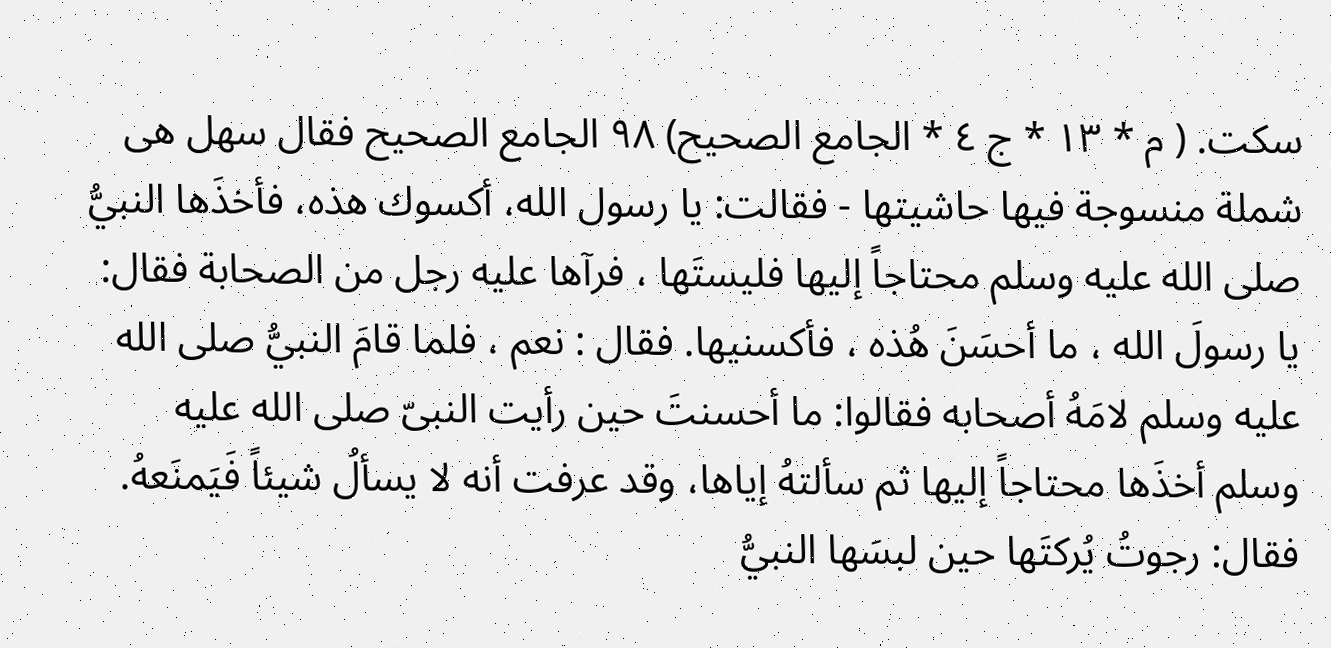سكت. ( م * ١٣ * ج ٤ * الجامع الصحيح) ٩٨ الجامع الصحيح فقال سهل هى شملة منسوجة فيها حاشيتها - فقالت: يا رسول الله، أكسوك هذه، فأخذَها النبيُّ صلى الله عليه وسلم محتاجاً إليها فليستَها ، فرآها عليه رجل من الصحابة فقال: يا رسولَ الله ، ما أحسَنَ هُذه ، فأكسنيها. فقال : نعم ، فلما قامَ النبيُّ صلى الله عليه وسلم لامَهُ أصحابه فقالوا: ما أحسنتَ حين رأيت النبىّ صلى الله عليه وسلم أخذَها محتاجاً إليها ثم سألتهُ إياها، وقد عرفت أنه لا يسألُ شيئاً فَيَمنَعهُ. فقال: رجوتُ يُركتَها حين لبسَها النبيُّ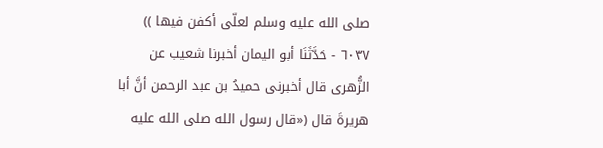صلى الله عليه وسلم لعلّى أكفن فيها )) ٦٠٣٧ - حَدَّثَنَا أبو اليمان أخبرنا شعيب عن الزُّهرى قال أخبرنى حميدُ بن عبد الرحمن أنَّ أبا هريرةَ قال («قال رسول الله صلى الله عليه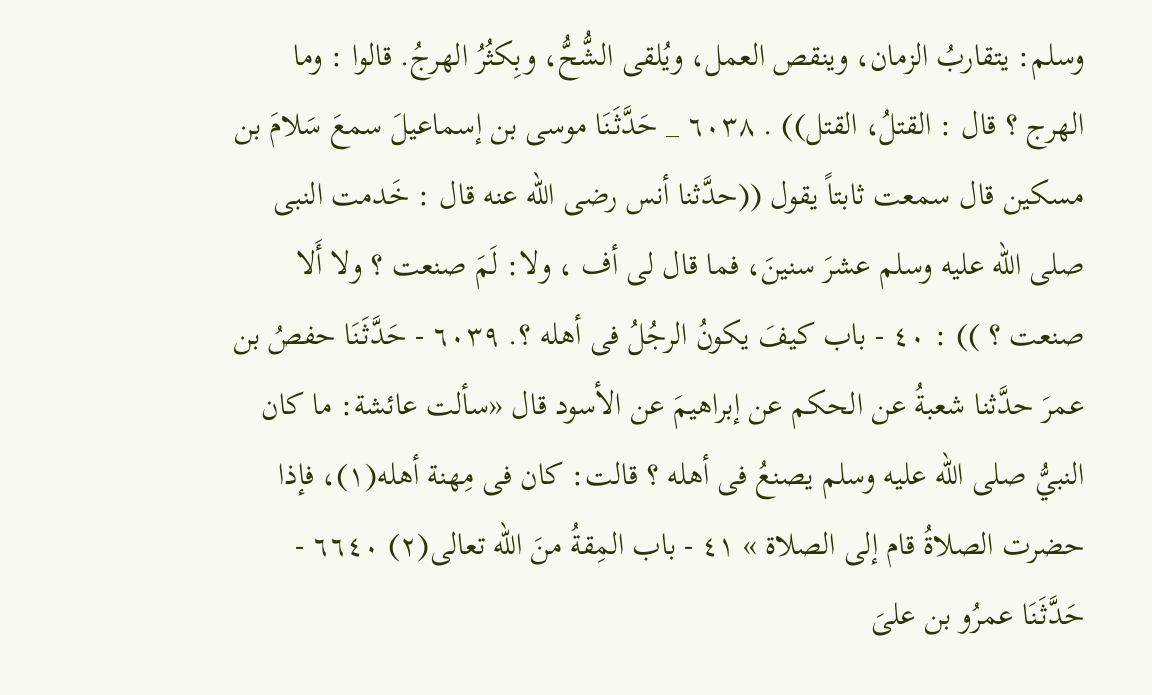وسلم: يتقاربُ الزمان، وينقص العمل، ويُلقى الشُّحُّ، وبِكثُرُ الهرجُ. قالوا : وما الهرج ؟ قال : القتلُ، القتل)) . ٦٠٣٨ _ حَدَّثَنَا موسى بن إسماعيلَ سمعَ سَلامَ بن مسكين قال سمعت ثابتاً يقول ((حدَّثنا أنس رضى الله عنه قال : خَدمت النبى صلى الله عليه وسلم عشرَ سنينَ، فما قال لى أف ، ولا: لَمَ صنعت ؟ ولا أَلا صنعت ؟ )) : ٤٠ - باب كيفَ يكونُ الرجُلُ فى أهله ؟. ٦٠٣٩ - حَدَّثَنَا حفصُ بن عمرَ حدَّثنا شعبةُ عن الحكم عن إبراهيمَ عن الأسود قال «سألت عائشة: ما كان النبيُّ صلى الله عليه وسلم يصنعُ فى أهله ؟ قالت: كان فى مِهنة أهله(١)، فإذا حضرت الصلاةُ قام إلى الصلاة » ٤١ - باب المِقةُ منَ الله تعالى(٢) ٦٦٤٠ - حَدَّثَنَا عمرُو بن علىَ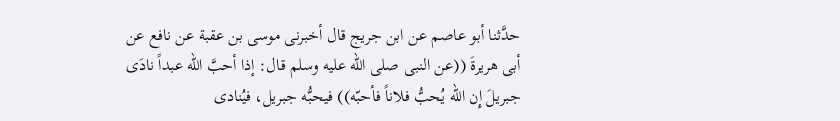حدَّثنا أبو عاصم عن ابن جريج قال أخبرنى موسى بن عقبة عن نافع عن أبى هريرةَ ((عن النبى صلى الله عليه وسلم قال: إذا أحبَّ الله عبداً نادَى جبريلَ إِن الله يُحبُّ فلاناً فأحبّه)) فيحبُّه جبريل، فيُنادى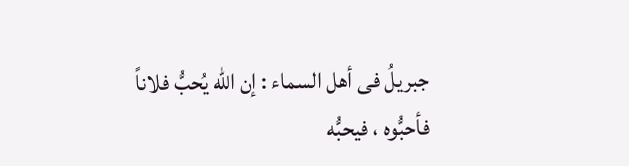جبريلُ فى أهل السماء : إن الله يُحبُّ فلاناً فأحبُّوه ، فيحبُّه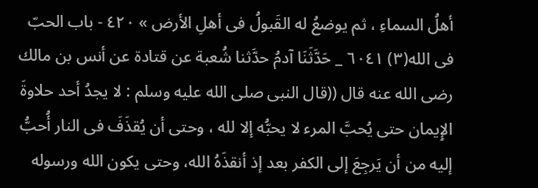أهلُ السماءِ ، ثم يوضعُ له القَبولُ فى أهلِ الأرض » ٤٢٠ - باب الحبّ فى الله(٣) ٦٠٤١ _ حَدَّثَنَا آدمُ حدَّثنا شُعبة عن قتادة عن أنس بن مالك رضى الله عنه قال ((قال النبى صلى الله عليه وسلم : لا يجدُ أحد حلاوةَ الإِيمان حتى يُحبَّ المرء لا يحبُّه إلا لله ، وحتى أن يُقذَفَ فى النار أُحبُّ إليه من أن يَرجِعَ إلى الكفر بعد إذ أنقذَهُ الله، وحتى يكون الله ورسوله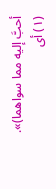أحبَّ إليه مما سواهما)». (١) أى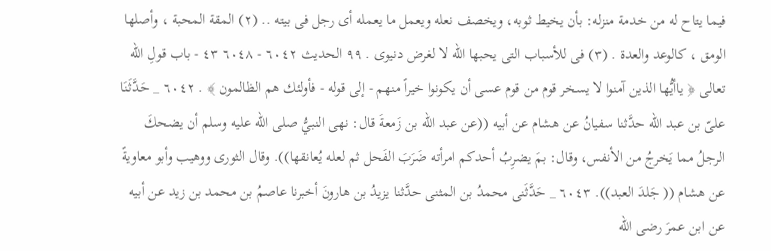فيما يتاح له من خدمة منزله: بأن يخيط ثوبه، ويخصف نعله ويعمل ما يعمله أى رجل فى بيته .. (٢) المقة المحبة ، وأصلها الومق ، كالوعد والعدة . (٣) فى للأسباب التى يحبها الله لا لغرض دنيوى . ٩٩ الحديث ٦٠٤٢ - ٦٠٤٨ ٤٣ - باب قولِ الله تعالى ﴿ ياأيُّها الذين آمنوا لا يسخر قوم من قوم عسى أن يكونوا خيراً منهم - إلى قوله - فأولئك هم الظالمون ﴾ . ٦٠٤٢ _ حَدَّثَنَا علىّ بن عبد الله حدَّثنا سفيانُ عن هشام عن أبيه ((عن عبد الله بن زَمعةَ قال: نهى النبيُّ صلى الله عليه وسلم أن يضحكَ الرجلُ مما يَخرجُ من الأنفس، وقال: بمَ يضرِبُ أحدكم امرأته ضَرَبَ الفَحل ثم لعله يُعانقها)). وقال الثورى ووهيب وأبو معاويةً عن هشام (( جَلدَ العبد)). ٦٠٤٣ _ حَدَّثَنی محمدُ بن المثنی حدَّثنا یزیدُ بن هارونَ أخبرنا عاصمُ بن محمد بن زید عن أبيه عن ابن عمرَ رضى الله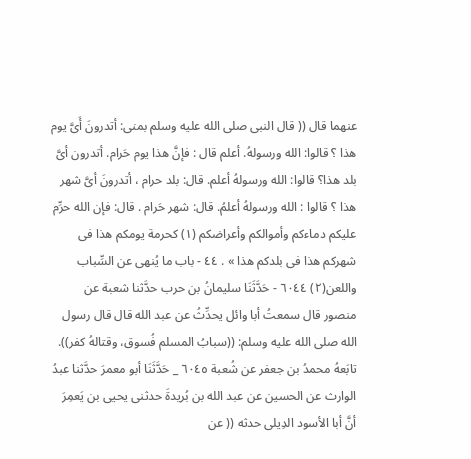عنهما قال (( قال النبى صلى الله عليه وسلم بمنى: أتدرونَ أَىَّ يوم هذا ؟ قالوا: الله ورسولهُ. أعلم قال : فإنَّ هذا يوم حَرام. أتدرون أىَّ بلد هذا؟ قالوا: الله ورسولهُ أعلم. قال: بلد حرام ، أتدرونَ أىَّ شهر هذا ؟ قالوا : الله ورسولهُ أعلمُ. قال: شهر حَرام . قال: فإن الله حرِّم عليكم دماءكم وأموالكم وأعراضكم (١) كحرمة يومكم هذا فى شهركم هذا فى بلدكم هذا » . ٤٤ - باب ما يُنهى عن السِّباب واللعن(٢) ٦٠٤٤ - حَدَّثَنَا سليمانُ بن حرب حدَّثنا شعبة عن منصور قال سمعتُ أبا وائل يحدِّثُ عن عبد الله قال قال رسول الله صلى الله عليه وسلم: ((سبابُ المسلم فُسوق، وقتالهُ كفر)). تابَعهُ محمدُ بن جعفر عن شُعبة ٦٠٤٥ _ حَدَّثَنَا أبو معمرَ حدَّثنا عبدُ الوارث عن الحسين عن عبد الله بن بُريدةَ حدثنى يحيى بن یَعمِرَ أنَّ أبا الأسود الدِیلی حدثه (( عن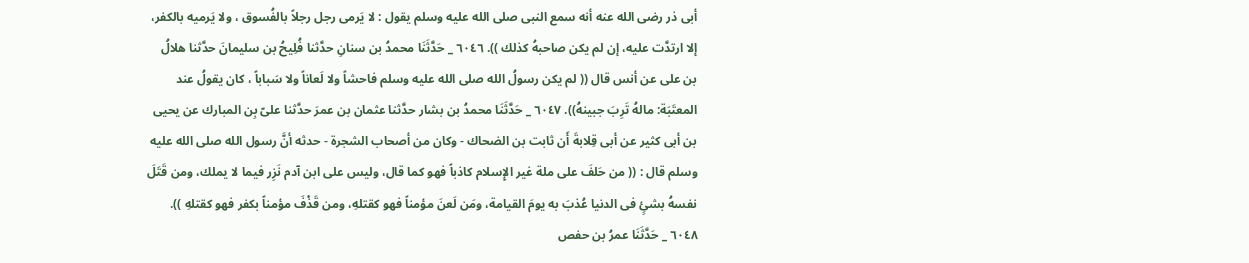أبى ذر رضى الله عنه أنه سمع النبى صلى الله عليه وسلم يقول : لا يَرمی رجل رجلاً بالفُسوق ، ولا يَرميه بالكفر، إلا ارتدَّت عليه، إن لم يكن صاحبهُ كذلك )). ٦٠٤٦ _ حَدَّثَنَا محمدُ بن سنانِ حدَّثنا فُلِيحُ بن سليمانَ حدَّثنا هلالُ بن على عن أنس قال (( لم يكن رسولُ الله صلى الله عليه وسلم فاحشاً ولا لَعاناً ولا سَباباً ، كان يقولُ عند المعتَبَة: مالهُ تَرِبَ جبينهُ)). ٦٠٤٧ _ حَدَّثَنَا محمدُ بن بشار حدَّثنا عثمان بن عمرَ حدَّثنا علىّ بِن المبارك عن يحيى بن أبى كثير عن أبى قِلابةَ أَن ثابت بن الضحاك - وكان من أصحاب الشجرة - حدثه أنَّ رسول الله صلى الله عليه وسلم قال : (( من حَلفَ على ملة غير الإِسلام كاذباً فهو كما قال، وليس على ابن آدم نَزِر فيما لا يملك، ومن قَتَلَ نفسهُ بشئٍ فى الدنيا عُذبَ به يومَ القيامة، ومَن لَعنَ مؤمناً فهو كقتلهِ، ومن قَذْفَ مؤمناً بكفر فهو كقتلهِ )). ٦٠٤٨ _ حَدَّثَنَا عمرُ بن حفص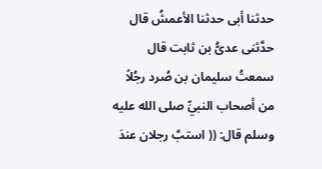حدثنا أبى حدثنا الأعمشُ قال حدَّثنی عدىُّ بن ثابت قال سمعتُ سليمان بن صُرد رجُلاً من أصحاب النبيِّ صلى الله عليه وسلم قال: (( استبَّ رجلان عندَ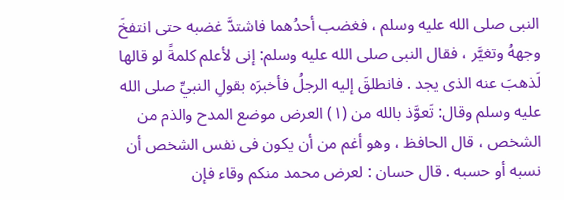النبى صلى الله عليه وسلم ، فغضب أحدُهما فاشتدَّ غضبه حتى انتفخَ وجههُ وتغيَّر ، فقال النبى صلى الله عليه وسلم: إنى لأعلم كلمةً لو قالها لَذهبَ عنه الذى يجد . فانطلقَ إليه الرجلُ فأخبرَه بقولِ النبيِّ صلى الله عليه وسلم وقال: تَعوَّذ بالله من (١) العرض موضع المدح والذم من الشخص ، قال الحافظ ، وهو أغم من أن يكون فى نفس الشخص أن نسبه أو حسبه . قال حسان : لعرض محمد منكم وقاء فإن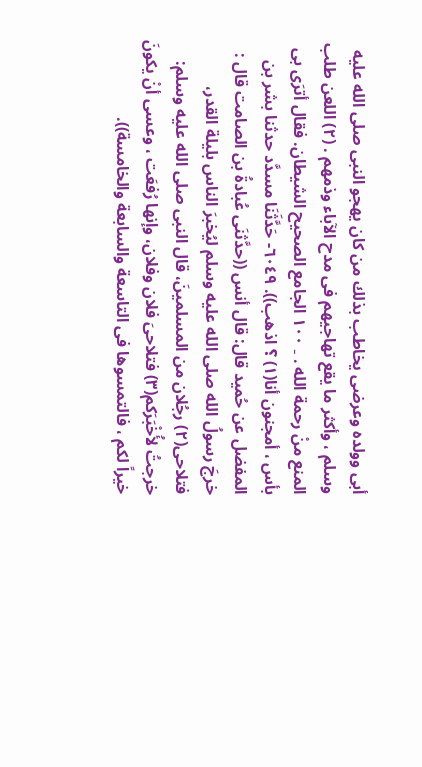أبى وولده وعرضی يخاطب بذلك من كان يهجو النبى صلى الله عليه وسلم ، وأكثر ما يقع تهاجيهم فى مدح الآباء وذمهم . (٢) اللعن طلب المنع منْ رحمة الله . ۔ ١٠٠ الجامع الصحيح الشيطان. فقال أترَى بى بأس ، أمجنون أنا(١) ؟ اذهب)). ٦٠٤٩- حَدَّثَنَا مسدَّد حدثنا بشر بن المفضل عن حُميد قال: قال أنس ((حدَّثنَى عُبادةُ بن الصامت قال : خرجَ رسولُ الله صلى الله عليه وسلم ليُخبرَ الناس بليلة القدر، فتلاحى(٢) رجُلان من المسلمينَ، قال النبى صلى الله عليه وسلم: خرجتُ لأُخْبَرَكم(٣) فتلاحىَ فلان وفلان، وإنها رُفعَت ، وعسى أنْ يكونَ خيراً لكم ، فالتمسوها فى التاسعة والسابعة والخامسة)).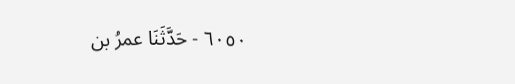٦٠٥٠ - حَدَّثَنَا عمرُ بن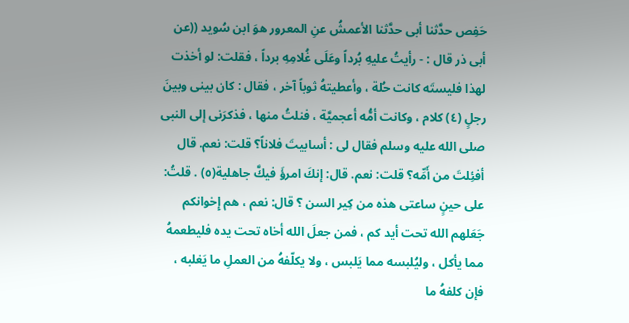حَفِص حدَّثنا أبى حدَّثنا الأعمشُ عنِ المعرور هوَ ابن سُويد ((عن أبى ذر قال : - رأيتُ عليهِ بُرداً وعَلَى غُلامِهِ برداً ، فقلت: لو أخذت لهذا فليستَه كانت حُلة ، وأعطيتهُ ثوباً آخر ، فقال : كان بينى وبينَ رجلٍ (٤) كلام ، وكانت أمُّه أعجميَّة ، فنلتُ منها ، فذكرَنى إلى النبى صلى الله عليه وسلم فقال لى : أسابيتَ فلاناً؟ قلت: نعم. قال أفئِلتَ من أَمِّه؟ قلت: نعم. قال: إنكَ امرؤَ فيكَّ جاهلية(٥) . قلتُ: على حينٍ ساعتى هذه من كِير السن ؟ قال: نعم ، هم إِخوانكم جَعَلهم الله تحت أيد كم ، فمن جعلَ الله أخاه تحت يده فليطعمهُ مما يأكل ، وليُلبسه مما يَلبس ، ولا يكلّفهُ من العملِ ما يَغلبه ، فإن كلفهُ ما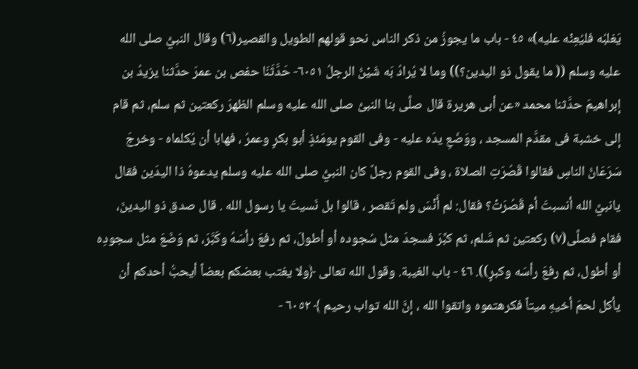يَغلبُه فليُعِنْه عليه)» ٤٥ - باب ما يجوزُ من ذكر الناس نحو قولهم الطويل والقصير(٦) وقال النبيُّ صلى الله عليه وسلم (( ما يقول ذو اليدين؟)) وما لا يُرادُ بَه شَيْنُ الرجلُ ٦٠٥١- حَدَّثَنَا حفص بن عمرَ حدَّثنا يزيدُ بن إبراهيمَ حدَّثنا محمد «عن أبى هريرة قال صلَّى بنا النبىُّ صلى الله عليه وسلم الظهرَ ركعتين ثم سلم، ثم قام إلى خشبة فى مقدَّم المسجد ، ووَضَعِ يدَه عليه - وفى القوم يومَئذٍ أبو بكرٍ وعمرُ ، فهابا أن يُكلماه - وخرجَ سَرَعَانُ الناسِ فقالوا قَصُرَتِ الصلاة ، وفى القوم رجلٌ كان النبيُّ صلى الله عليه وسلم يدعوهُ ذا اليدَين فقال يانبيَّ الله أنسبتَ أم قَصُرَتْ؟ فقال: لم أَنْسَ ولم تَقصر ، قالوا بل نَسيتَ يا رسول الله . قال صدق ذو اليدينَ، فقام فصلَّى(٧) ركعتين ثم سَّلم، ثم كبِّرَ فسجدَ مثل سُجوده أو أطولَ، ثم رفعَ رأسَهُ وكَبَّرَ، ثم وَضَعَ مثل سجودِه أو أطول، ثم رفعَ رأسَه وكبرٍ)). ٤٦ - باب الغيبة. وقول الله تعالى ﴿ولا يغتب بعضكم بعضاً أيحبُّ أحدكم أن يأكل لحمَ أخيهِ ميتاً فكرهتموه واتقوا الله ، إنَّ الله تواب رحيم ﴾ ٦٠٥٢ -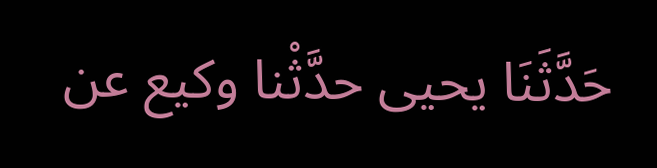حَدَّثَنَا يحيى حدَّثْنا وكيع عن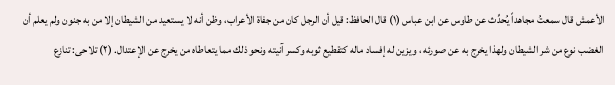الأعمش قال سمعتُ مجاهداً يُحدِّث عن طاوس عن ابن عباس (١) قال الحافظ: قيل أن الرجل كان من جفاة الأعراب، وظن أنه لا يستعيد من الشيطان إلا من به جنون ولم يعلم أن الغضب نوع من شر الشيطان ولهذا يخرج به عن صورئه ، ويزين له إفساد ماله كتقطيع ثوبه وكسر آنيته ونحو ذلك مما يتعاطاه من يخرج عن الإعتدال. (٢) تلاحى: تنازع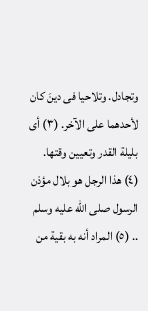وتجادل. وتلاحيا فى دينَ كان لأحدهما على الآخر. (٣) أى بليلة القدر وتعيين وقتها. (٤) هذا الرجل هو بلال مؤذن الرسول صلى الله عليه وسلم .. (٥) المراد أنه به بقية من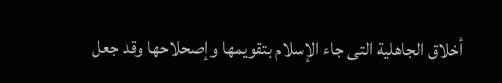أخلاق الجاهلية التى جاء الإسلام بتقويمها وإصحلاحها وقد جعل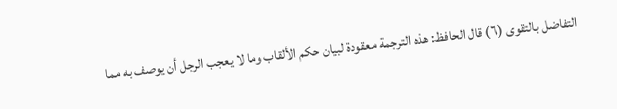التفاضل بالتقوى (٦) قال الحافظ: هذه الترجمة معقودة لبيان حكم الألقاب وما لا يعجب الرجل أن يوصف به مما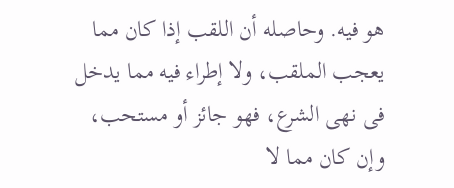هو فيه. وحاصله أن اللقب إذا كان مما يعجب الملقب، ولا إطراء فيه مما يدخل فى نهى الشرع، فهو جائز أو مستحب، وإن كان مما لا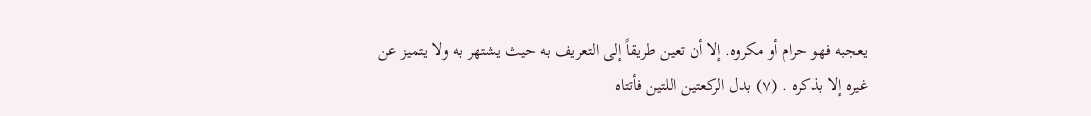يعجبه فهو حرام أو مكروه. إلا أن تعين طريقاً إلى التعريف به حيث يشتهر به ولا يتميز عن غيره إلا بذكره . (٧) بدل الركعتين اللتين فأتتاه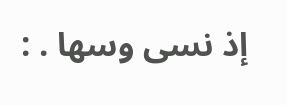إذ نسى وسها . :